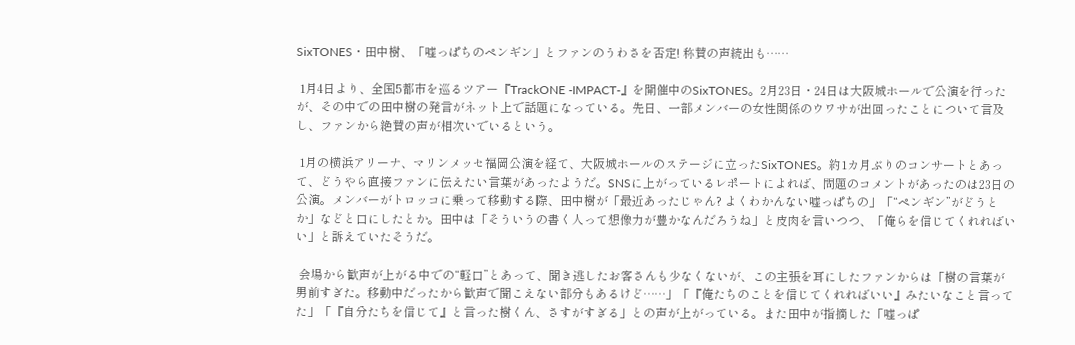SixTONES・田中樹、「嘘っぱちのペンギン」とファンのうわさを否定! 称賛の声続出も……

 1月4日より、全国5都市を巡るツアー『TrackONE -IMPACT-』を開催中のSixTONES。2月23日・24日は大阪城ホールで公演を行ったが、その中での田中樹の発言がネット上で話題になっている。先日、一部メンバーの女性関係のウワサが出回ったことについて言及し、ファンから絶賛の声が相次いでいるという。

 1月の横浜アリーナ、マリンメッセ福岡公演を経て、大阪城ホールのステージに立ったSixTONES。約1カ月ぶりのコンサートとあって、どうやら直接ファンに伝えたい言葉があったようだ。SNSに上がっているレポートによれば、問題のコメントがあったのは23日の公演。メンバーがトロッコに乗って移動する際、田中樹が「最近あったじゃん? よくわかんない嘘っぱちの」「“ペンギン”がどうとか」などと口にしたとか。田中は「そういうの書く人って想像力が豊かなんだろうね」と皮肉を言いつつ、「俺らを信じてくれればいい」と訴えていたそうだ。

 会場から歓声が上がる中での“軽口”とあって、聞き逃したお客さんも少なくないが、この主張を耳にしたファンからは「樹の言葉が男前すぎた。移動中だったから歓声で聞こえない部分もあるけど……」「『俺たちのことを信じてくれればいい』みたいなこと言ってた」「『自分たちを信じて』と言った樹くん、さすがすぎる」との声が上がっている。また田中が指摘した「嘘っぱ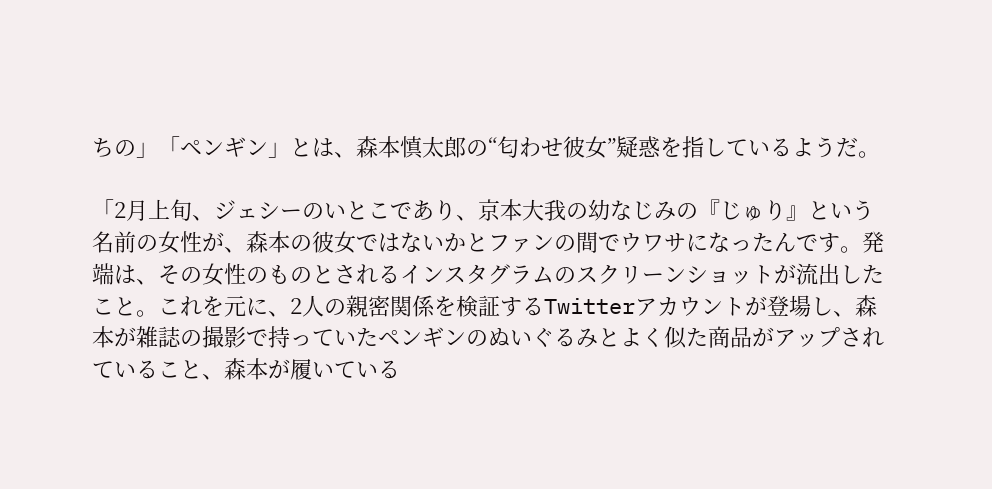ちの」「ペンギン」とは、森本慎太郎の“匂わせ彼女”疑惑を指しているようだ。

「2月上旬、ジェシーのいとこであり、京本大我の幼なじみの『じゅり』という名前の女性が、森本の彼女ではないかとファンの間でウワサになったんです。発端は、その女性のものとされるインスタグラムのスクリーンショットが流出したこと。これを元に、2人の親密関係を検証するTwitterアカウントが登場し、森本が雑誌の撮影で持っていたペンギンのぬいぐるみとよく似た商品がアップされていること、森本が履いている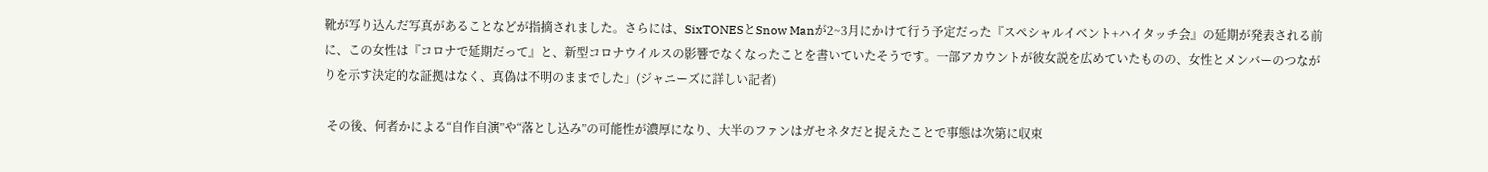靴が写り込んだ写真があることなどが指摘されました。さらには、SixTONESとSnow Manが2~3月にかけて行う予定だった『スペシャルイベント+ハイタッチ会』の延期が発表される前に、この女性は『コロナで延期だって』と、新型コロナウイルスの影響でなくなったことを書いていたそうです。一部アカウントが彼女説を広めていたものの、女性とメンバーのつながりを示す決定的な証拠はなく、真偽は不明のままでした」(ジャニーズに詳しい記者)

 その後、何者かによる“自作自演”や“落とし込み”の可能性が濃厚になり、大半のファンはガセネタだと捉えたことで事態は次第に収束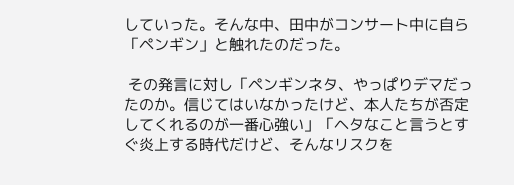していった。そんな中、田中がコンサート中に自ら「ペンギン」と触れたのだった。

 その発言に対し「ペンギンネタ、やっぱりデマだったのか。信じてはいなかったけど、本人たちが否定してくれるのが一番心強い」「ヘタなこと言うとすぐ炎上する時代だけど、そんなリスクを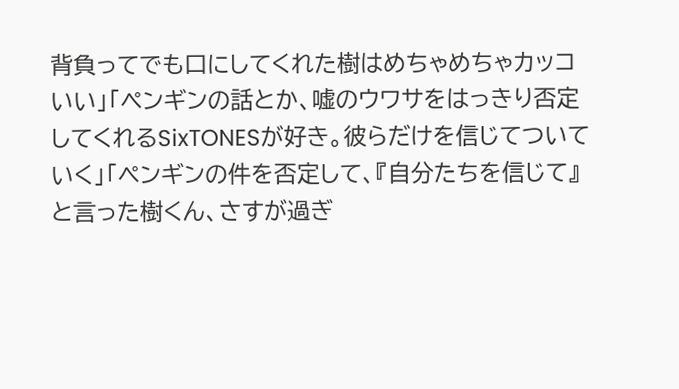背負ってでも口にしてくれた樹はめちゃめちゃカッコいい」「ペンギンの話とか、嘘のウワサをはっきり否定してくれるSixTONESが好き。彼らだけを信じてついていく」「ペンギンの件を否定して、『自分たちを信じて』と言った樹くん、さすが過ぎ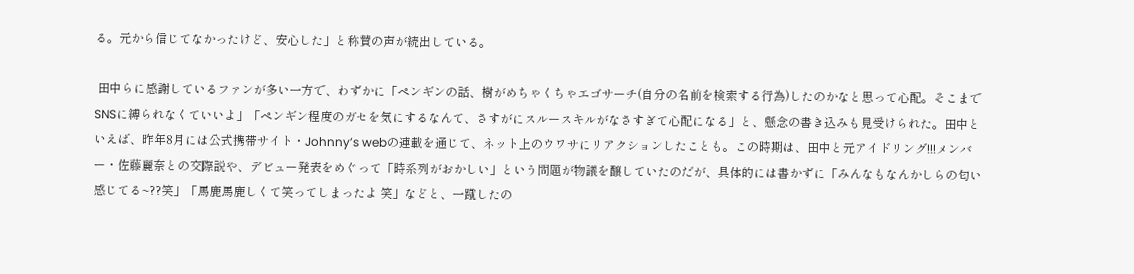る。元から信じてなかったけど、安心した」と称賛の声が続出している。

 田中らに感謝しているファンが多い一方で、わずかに「ペンギンの話、樹がめちゃくちゃエゴサーチ(自分の名前を検索する行為)したのかなと思って心配。そこまでSNSに縛られなくていいよ」「ペンギン程度のガセを気にするなんて、さすがにスルースキルがなさすぎて心配になる」と、懸念の書き込みも見受けられた。田中といえば、昨年8月には公式携帯サイト・Johnny’s webの連載を通じて、ネット上のウワサにリアクションしたことも。この時期は、田中と元アイドリング!!!メンバー・佐藤麗奈との交際説や、デビュー発表をめぐって「時系列がおかしい」という問題が物議を醸していたのだが、具体的には書かずに「みんなもなんかしらの匂い感じてる~??笑」「馬鹿馬鹿しくて笑ってしまったよ 笑」などと、一蹴したの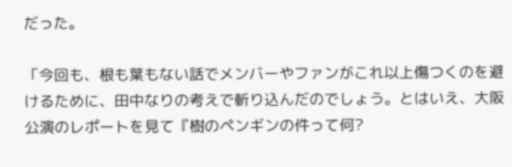だった。

「今回も、根も葉もない話でメンバーやファンがこれ以上傷つくのを避けるために、田中なりの考えで斬り込んだのでしょう。とはいえ、大阪公演のレポートを見て『樹のペンギンの件って何?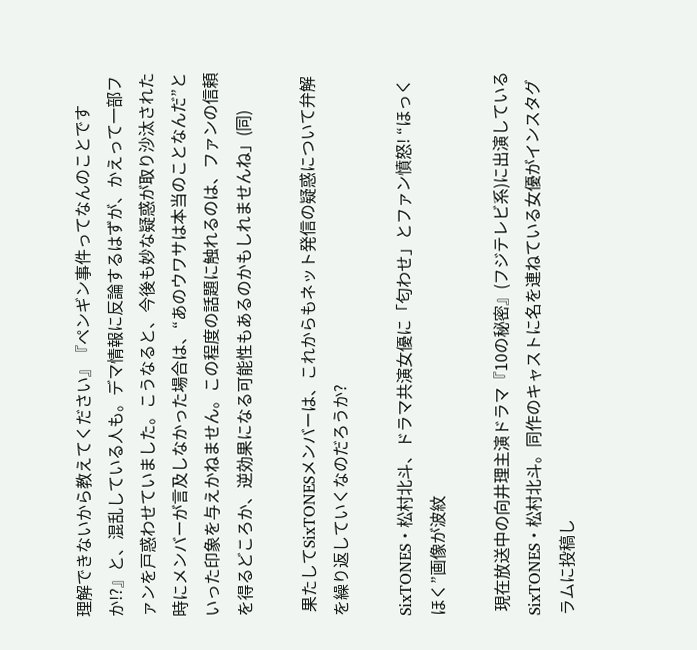理解できないから教えてください』『ペンギン事件ってなんのことですか!?』と、混乱している人も。デマ情報に反論するはずが、かえって一部ファンを戸惑わせていました。こうなると、今後も妙な疑惑が取り沙汰された時にメンバーが言及しなかった場合は、“あのウワサは本当のことなんだ”といった印象を与えかねません。この程度の話題に触れるのは、ファンの信頼を得るどころか、逆効果になる可能性もあるのかもしれませんね」(同)

 果たしてSixTONESメンバーは、これからもネット発信の疑惑について弁解を繰り返していくなのだろうか?

SixTONES・松村北斗、ドラマ共演女優に「匂わせ」とファン憤怒! “ほっくほく”画像が波紋

 現在放送中の向井理主演ドラマ『10の秘密』(フジテレビ系)に出演しているSixTONES・松村北斗。同作のキャストに名を連ねている女優がインスタグラムに投稿し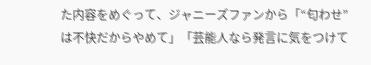た内容をめぐって、ジャニーズファンから「“匂わせ”は不快だからやめて」「芸能人なら発言に気をつけて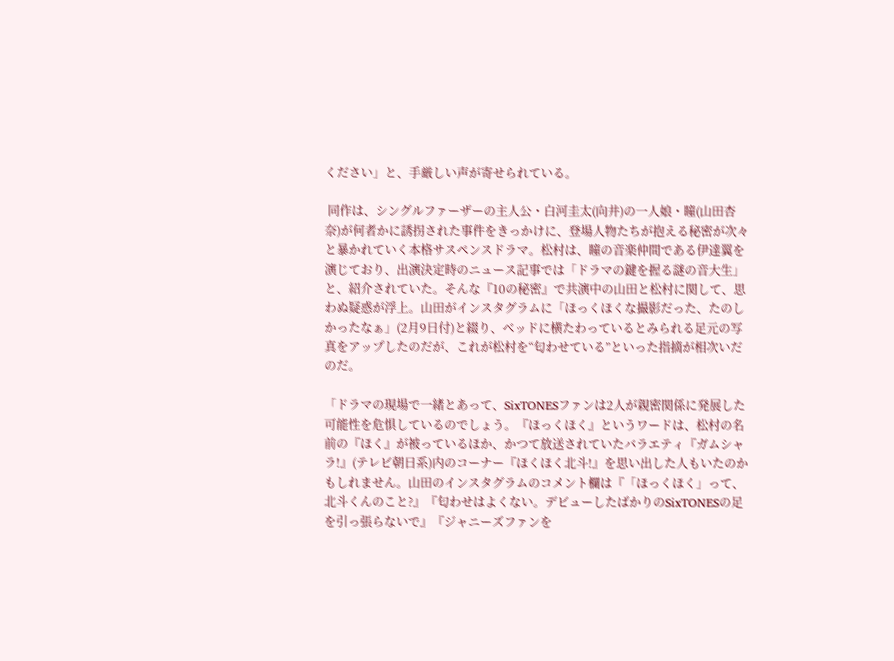ください」と、手厳しい声が寄せられている。

 同作は、シングルファーザーの主人公・白河圭太(向井)の一人娘・瞳(山田杏奈)が何者かに誘拐された事件をきっかけに、登場人物たちが抱える秘密が次々と暴かれていく本格サスペンスドラマ。松村は、瞳の音楽仲間である伊達翼を演じており、出演決定時のニュース記事では「ドラマの鍵を握る謎の音大生」と、紹介されていた。そんな『10の秘密』で共演中の山田と松村に関して、思わぬ疑惑が浮上。山田がインスタグラムに「ほっくほくな撮影だった、たのしかったなぁ」(2月9日付)と綴り、ベッドに横たわっているとみられる足元の写真をアップしたのだが、これが松村を“匂わせている”といった指摘が相次いだのだ。

「ドラマの現場で一緒とあって、SixTONESファンは2人が親密関係に発展した可能性を危惧しているのでしょう。『ほっくほく』というワードは、松村の名前の『ほく』が被っているほか、かつて放送されていたバラエティ『ガムシャラ!』(テレビ朝日系)内のコーナー『ほくほく北斗!』を思い出した人もいたのかもしれません。山田のインスタグラムのコメント欄は『「ほっくほく」って、北斗くんのこと?』『匂わせはよくない。デビューしたばかりのSixTONESの足を引っ張らないで』『ジャニーズファンを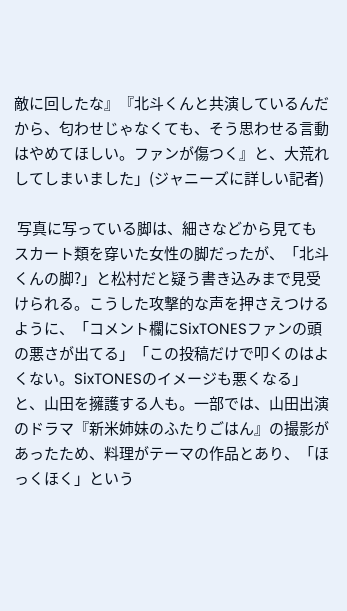敵に回したな』『北斗くんと共演しているんだから、匂わせじゃなくても、そう思わせる言動はやめてほしい。ファンが傷つく』と、大荒れしてしまいました」(ジャニーズに詳しい記者)

 写真に写っている脚は、細さなどから見てもスカート類を穿いた女性の脚だったが、「北斗くんの脚?」と松村だと疑う書き込みまで見受けられる。こうした攻撃的な声を押さえつけるように、「コメント欄にSixTONESファンの頭の悪さが出てる」「この投稿だけで叩くのはよくない。SixTONESのイメージも悪くなる」と、山田を擁護する人も。一部では、山田出演のドラマ『新米姉妹のふたりごはん』の撮影があったため、料理がテーマの作品とあり、「ほっくほく」という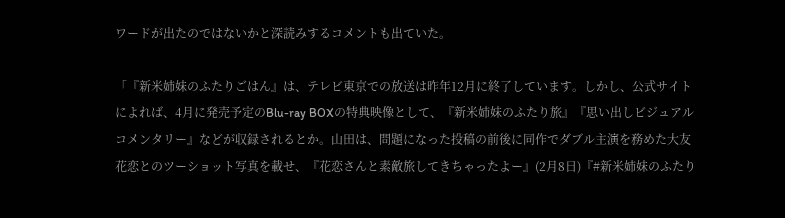ワードが出たのではないかと深読みするコメントも出ていた。

「『新米姉妹のふたりごはん』は、テレビ東京での放送は昨年12月に終了しています。しかし、公式サイトによれば、4月に発売予定のBlu-ray BOXの特典映像として、『新米姉妹のふたり旅』『思い出しビジュアルコメンタリー』などが収録されるとか。山田は、問題になった投稿の前後に同作でダブル主演を務めた大友花恋とのツーショット写真を載せ、『花恋さんと素敵旅してきちゃったよー』(2月8日)『#新米姉妹のふたり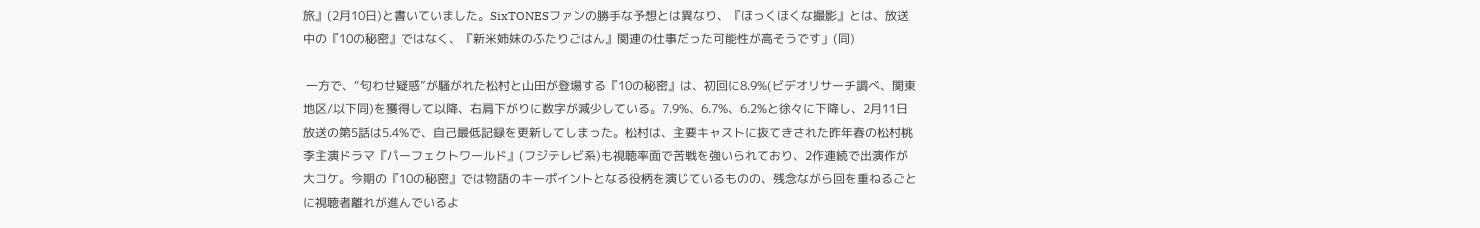旅』(2月10日)と書いていました。SixTONESファンの勝手な予想とは異なり、『ほっくほくな撮影』とは、放送中の『10の秘密』ではなく、『新米姉妹のふたりごはん』関連の仕事だった可能性が高そうです」(同)

 一方で、“匂わせ疑惑”が騒がれた松村と山田が登場する『10の秘密』は、初回に8.9%(ビデオリサーチ調べ、関東地区/以下同)を獲得して以降、右肩下がりに数字が減少している。7.9%、6.7%、6.2%と徐々に下降し、2月11日放送の第5話は5.4%で、自己最低記録を更新してしまった。松村は、主要キャストに抜てきされた昨年春の松村桃李主演ドラマ『パーフェクトワールド』(フジテレビ系)も視聴率面で苦戦を強いられており、2作連続で出演作が大コケ。今期の『10の秘密』では物語のキーポイントとなる役柄を演じているものの、残念ながら回を重ねるごとに視聴者離れが進んでいるよ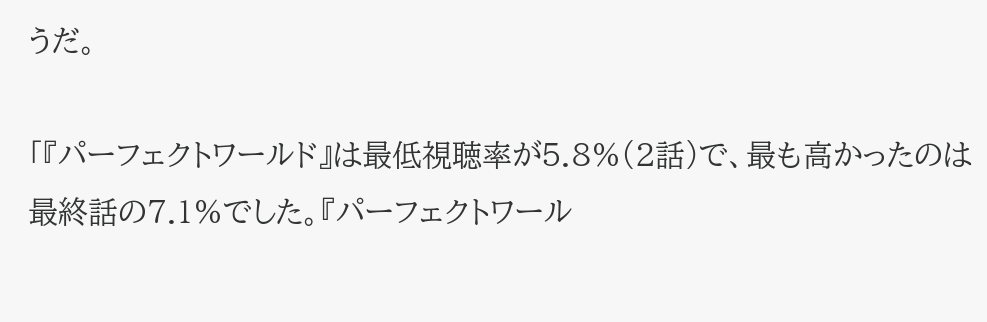うだ。

「『パーフェクトワールド』は最低視聴率が5.8%(2話)で、最も高かったのは最終話の7.1%でした。『パーフェクトワール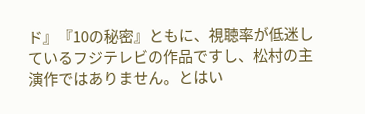ド』『10の秘密』ともに、視聴率が低迷しているフジテレビの作品ですし、松村の主演作ではありません。とはい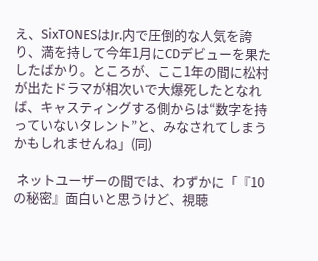え、SixTONESはJr.内で圧倒的な人気を誇り、満を持して今年1月にCDデビューを果たしたばかり。ところが、ここ1年の間に松村が出たドラマが相次いで大爆死したとなれば、キャスティングする側からは“数字を持っていないタレント”と、みなされてしまうかもしれませんね」(同)

 ネットユーザーの間では、わずかに「『10の秘密』面白いと思うけど、視聴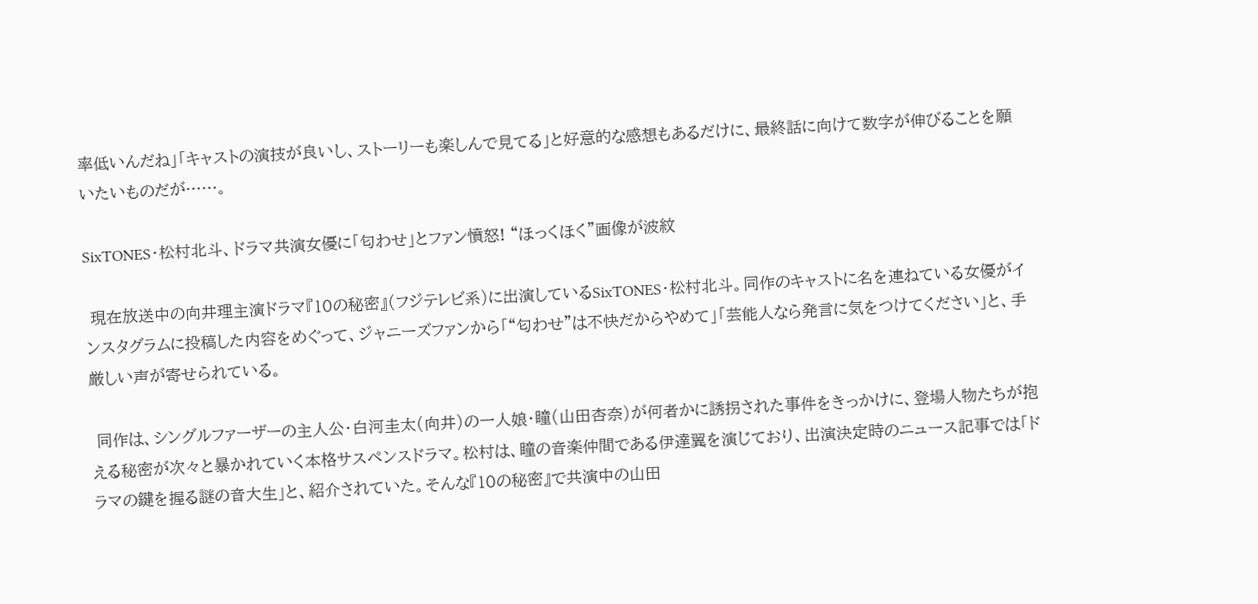率低いんだね」「キャストの演技が良いし、ストーリーも楽しんで見てる」と好意的な感想もあるだけに、最終話に向けて数字が伸びることを願いたいものだが……。

SixTONES・松村北斗、ドラマ共演女優に「匂わせ」とファン憤怒! “ほっくほく”画像が波紋

 現在放送中の向井理主演ドラマ『10の秘密』(フジテレビ系)に出演しているSixTONES・松村北斗。同作のキャストに名を連ねている女優がインスタグラムに投稿した内容をめぐって、ジャニーズファンから「“匂わせ”は不快だからやめて」「芸能人なら発言に気をつけてください」と、手厳しい声が寄せられている。

 同作は、シングルファーザーの主人公・白河圭太(向井)の一人娘・瞳(山田杏奈)が何者かに誘拐された事件をきっかけに、登場人物たちが抱える秘密が次々と暴かれていく本格サスペンスドラマ。松村は、瞳の音楽仲間である伊達翼を演じており、出演決定時のニュース記事では「ドラマの鍵を握る謎の音大生」と、紹介されていた。そんな『10の秘密』で共演中の山田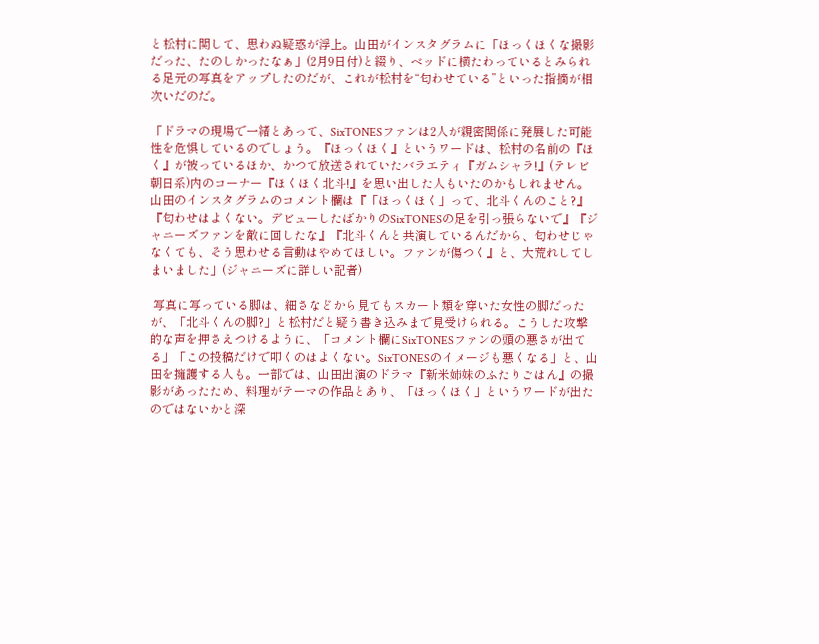と松村に関して、思わぬ疑惑が浮上。山田がインスタグラムに「ほっくほくな撮影だった、たのしかったなぁ」(2月9日付)と綴り、ベッドに横たわっているとみられる足元の写真をアップしたのだが、これが松村を“匂わせている”といった指摘が相次いだのだ。

「ドラマの現場で一緒とあって、SixTONESファンは2人が親密関係に発展した可能性を危惧しているのでしょう。『ほっくほく』というワードは、松村の名前の『ほく』が被っているほか、かつて放送されていたバラエティ『ガムシャラ!』(テレビ朝日系)内のコーナー『ほくほく北斗!』を思い出した人もいたのかもしれません。山田のインスタグラムのコメント欄は『「ほっくほく」って、北斗くんのこと?』『匂わせはよくない。デビューしたばかりのSixTONESの足を引っ張らないで』『ジャニーズファンを敵に回したな』『北斗くんと共演しているんだから、匂わせじゃなくても、そう思わせる言動はやめてほしい。ファンが傷つく』と、大荒れしてしまいました」(ジャニーズに詳しい記者)

 写真に写っている脚は、細さなどから見てもスカート類を穿いた女性の脚だったが、「北斗くんの脚?」と松村だと疑う書き込みまで見受けられる。こうした攻撃的な声を押さえつけるように、「コメント欄にSixTONESファンの頭の悪さが出てる」「この投稿だけで叩くのはよくない。SixTONESのイメージも悪くなる」と、山田を擁護する人も。一部では、山田出演のドラマ『新米姉妹のふたりごはん』の撮影があったため、料理がテーマの作品とあり、「ほっくほく」というワードが出たのではないかと深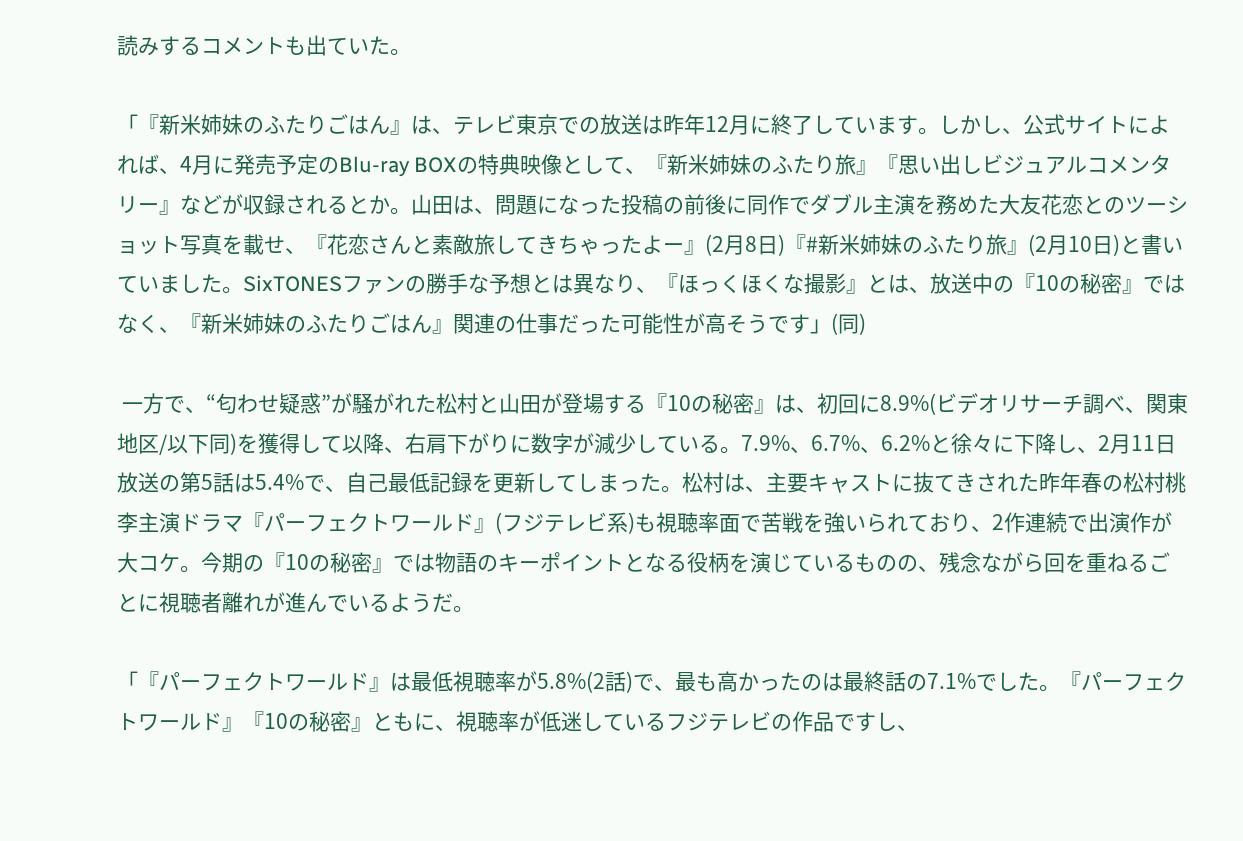読みするコメントも出ていた。

「『新米姉妹のふたりごはん』は、テレビ東京での放送は昨年12月に終了しています。しかし、公式サイトによれば、4月に発売予定のBlu-ray BOXの特典映像として、『新米姉妹のふたり旅』『思い出しビジュアルコメンタリー』などが収録されるとか。山田は、問題になった投稿の前後に同作でダブル主演を務めた大友花恋とのツーショット写真を載せ、『花恋さんと素敵旅してきちゃったよー』(2月8日)『#新米姉妹のふたり旅』(2月10日)と書いていました。SixTONESファンの勝手な予想とは異なり、『ほっくほくな撮影』とは、放送中の『10の秘密』ではなく、『新米姉妹のふたりごはん』関連の仕事だった可能性が高そうです」(同)

 一方で、“匂わせ疑惑”が騒がれた松村と山田が登場する『10の秘密』は、初回に8.9%(ビデオリサーチ調べ、関東地区/以下同)を獲得して以降、右肩下がりに数字が減少している。7.9%、6.7%、6.2%と徐々に下降し、2月11日放送の第5話は5.4%で、自己最低記録を更新してしまった。松村は、主要キャストに抜てきされた昨年春の松村桃李主演ドラマ『パーフェクトワールド』(フジテレビ系)も視聴率面で苦戦を強いられており、2作連続で出演作が大コケ。今期の『10の秘密』では物語のキーポイントとなる役柄を演じているものの、残念ながら回を重ねるごとに視聴者離れが進んでいるようだ。

「『パーフェクトワールド』は最低視聴率が5.8%(2話)で、最も高かったのは最終話の7.1%でした。『パーフェクトワールド』『10の秘密』ともに、視聴率が低迷しているフジテレビの作品ですし、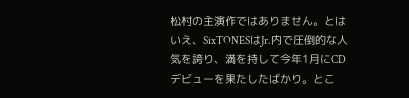松村の主演作ではありません。とはいえ、SixTONESはJr.内で圧倒的な人気を誇り、満を持して今年1月にCDデビューを果たしたばかり。とこ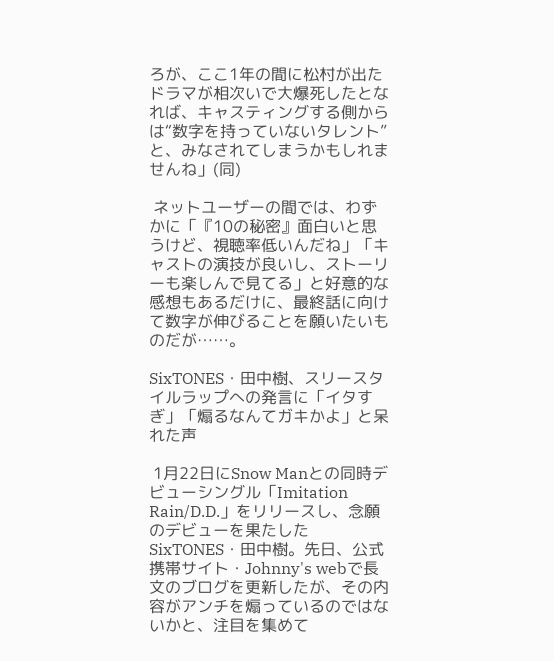ろが、ここ1年の間に松村が出たドラマが相次いで大爆死したとなれば、キャスティングする側からは“数字を持っていないタレント”と、みなされてしまうかもしれませんね」(同)

 ネットユーザーの間では、わずかに「『10の秘密』面白いと思うけど、視聴率低いんだね」「キャストの演技が良いし、ストーリーも楽しんで見てる」と好意的な感想もあるだけに、最終話に向けて数字が伸びることを願いたいものだが……。

SixTONES・田中樹、スリースタイルラップへの発言に「イタすぎ」「煽るなんてガキかよ」と呆れた声

 1月22日にSnow Manとの同時デビューシングル「Imitation Rain/D.D.」をリリースし、念願のデビューを果たしたSixTONES・田中樹。先日、公式携帯サイト・Johnny's webで長文のブログを更新したが、その内容がアンチを煽っているのではないかと、注目を集めて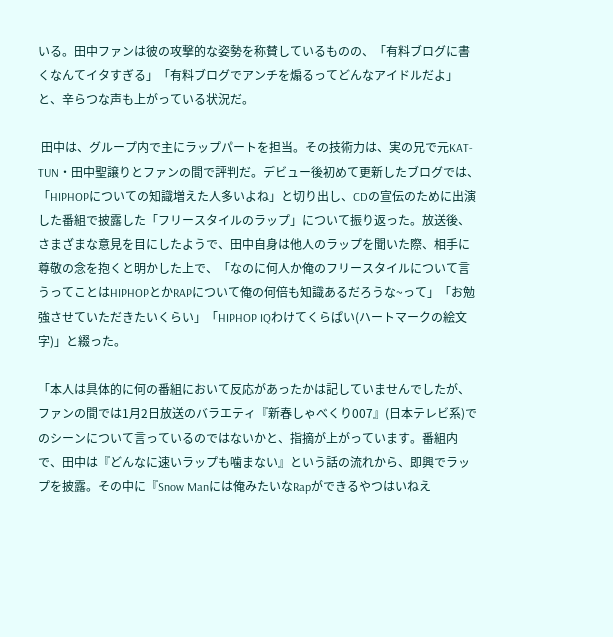いる。田中ファンは彼の攻撃的な姿勢を称賛しているものの、「有料ブログに書くなんてイタすぎる」「有料ブログでアンチを煽るってどんなアイドルだよ」と、辛らつな声も上がっている状況だ。

 田中は、グループ内で主にラップパートを担当。その技術力は、実の兄で元KAT-TUN・田中聖譲りとファンの間で評判だ。デビュー後初めて更新したブログでは、「HIPHOPについての知識増えた人多いよね」と切り出し、CDの宣伝のために出演した番組で披露した「フリースタイルのラップ」について振り返った。放送後、さまざまな意見を目にしたようで、田中自身は他人のラップを聞いた際、相手に尊敬の念を抱くと明かした上で、「なのに何人か俺のフリースタイルについて言うってことはHIPHOPとかRAPについて俺の何倍も知識あるだろうな~って」「お勉強させていただきたいくらい」「HIPHOP IQわけてくらぱい(ハートマークの絵文字)」と綴った。

「本人は具体的に何の番組において反応があったかは記していませんでしたが、ファンの間では1月2日放送のバラエティ『新春しゃべくり007』(日本テレビ系)でのシーンについて言っているのではないかと、指摘が上がっています。番組内で、田中は『どんなに速いラップも噛まない』という話の流れから、即興でラップを披露。その中に『Snow Manには俺みたいなRapができるやつはいねえ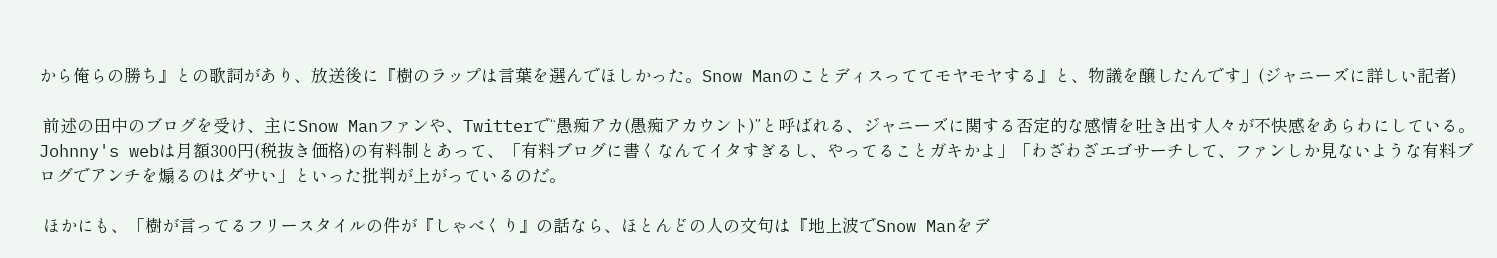から俺らの勝ち』との歌詞があり、放送後に『樹のラップは言葉を選んでほしかった。Snow Manのことディスっててモヤモヤする』と、物議を醸したんです」(ジャニーズに詳しい記者)

 前述の田中のブログを受け、主にSnow Manファンや、Twitterで“愚痴アカ(愚痴アカウント)”と呼ばれる、ジャニーズに関する否定的な感情を吐き出す人々が不快感をあらわにしている。Johnny's webは月額300円(税抜き価格)の有料制とあって、「有料ブログに書くなんてイタすぎるし、やってることガキかよ」「わざわざエゴサーチして、ファンしか見ないような有料ブログでアンチを煽るのはダサい」といった批判が上がっているのだ。

 ほかにも、「樹が言ってるフリースタイルの件が『しゃべくり』の話なら、ほとんどの人の文句は『地上波でSnow Manをデ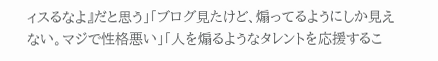ィスるなよ』だと思う」「ブログ見たけど、煽ってるようにしか見えない。マジで性格悪い」「人を煽るようなタレントを応援するこ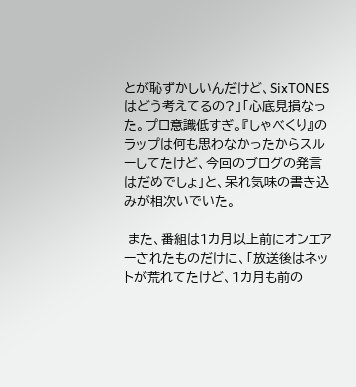とが恥ずかしいんだけど、SixTONESはどう考えてるの?」「心底見損なった。プロ意識低すぎ。『しゃべくり』のラップは何も思わなかったからスルーしてたけど、今回のブログの発言はだめでしょ」と、呆れ気味の書き込みが相次いでいた。

 また、番組は1カ月以上前にオンエアーされたものだけに、「放送後はネットが荒れてたけど、1カ月も前の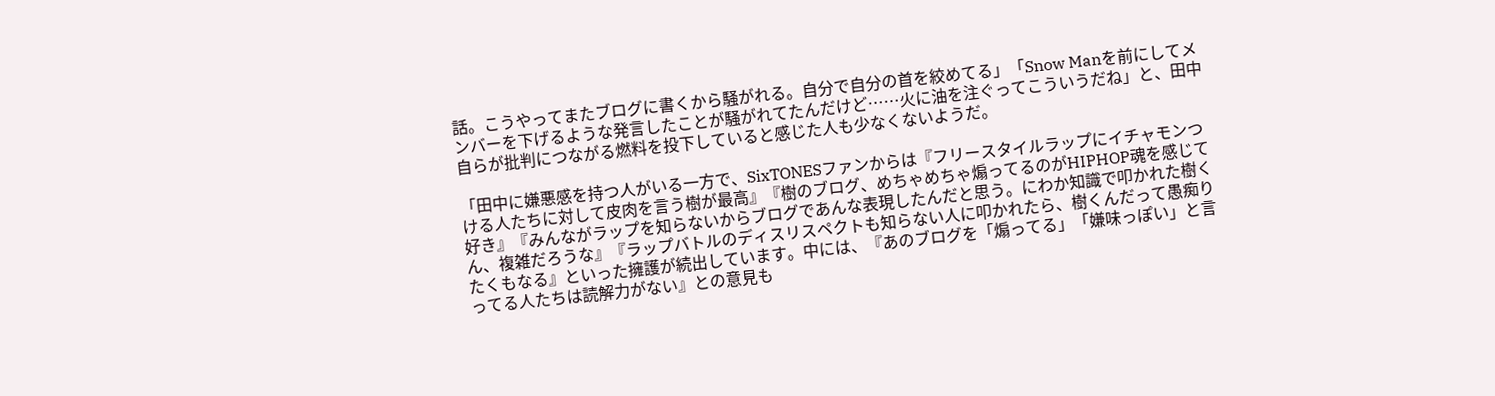話。こうやってまたブログに書くから騒がれる。自分で自分の首を絞めてる」「Snow Manを前にしてメンバーを下げるような発言したことが騒がれてたんだけど……火に油を注ぐってこういうだね」と、田中自らが批判につながる燃料を投下していると感じた人も少なくないようだ。

「田中に嫌悪感を持つ人がいる一方で、SixTONESファンからは『フリースタイルラップにイチャモンつける人たちに対して皮肉を言う樹が最高』『樹のブログ、めちゃめちゃ煽ってるのがHIPHOP魂を感じて好き』『みんながラップを知らないからブログであんな表現したんだと思う。にわか知識で叩かれた樹くん、複雑だろうな』『ラップバトルのディスリスペクトも知らない人に叩かれたら、樹くんだって愚痴りたくもなる』といった擁護が続出しています。中には、『あのブログを「煽ってる」「嫌味っぽい」と言ってる人たちは読解力がない』との意見も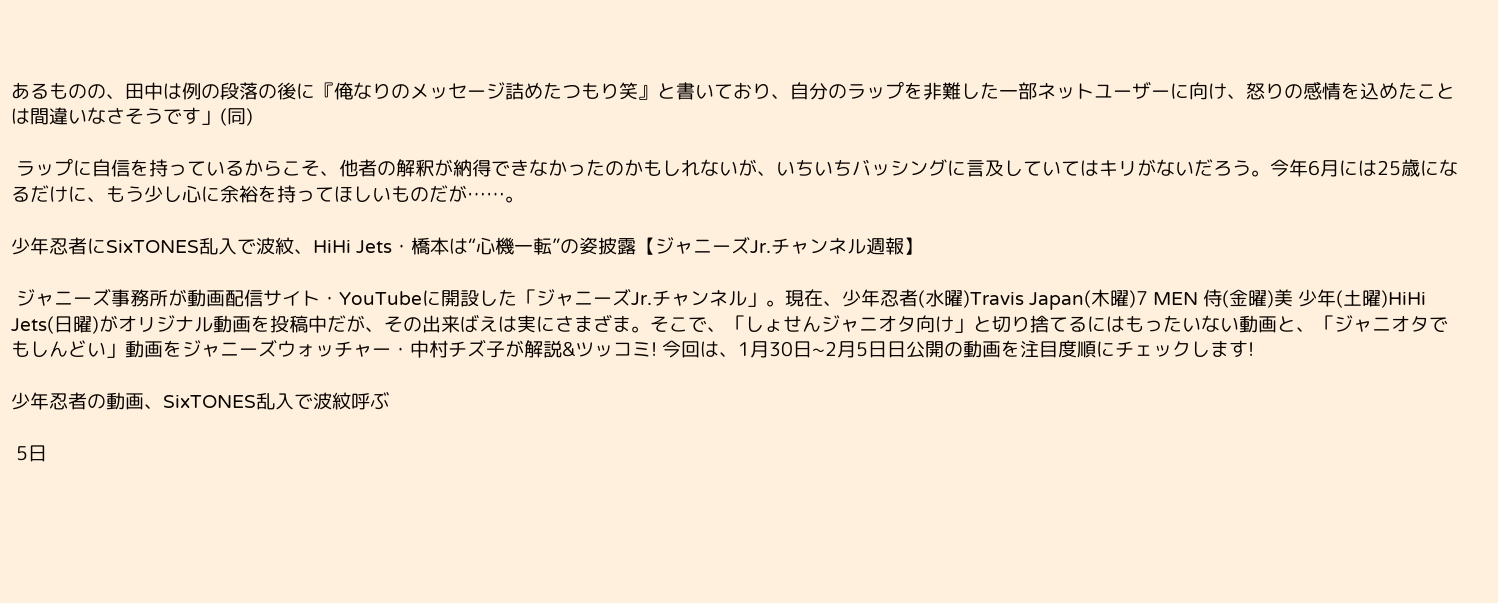あるものの、田中は例の段落の後に『俺なりのメッセージ詰めたつもり笑』と書いており、自分のラップを非難した一部ネットユーザーに向け、怒りの感情を込めたことは間違いなさそうです」(同)

 ラップに自信を持っているからこそ、他者の解釈が納得できなかったのかもしれないが、いちいちバッシングに言及していてはキリがないだろう。今年6月には25歳になるだけに、もう少し心に余裕を持ってほしいものだが……。

少年忍者にSixTONES乱入で波紋、HiHi Jets・橋本は“心機一転”の姿披露【ジャニーズJr.チャンネル週報】

 ジャニーズ事務所が動画配信サイト・YouTubeに開設した「ジャニーズJr.チャンネル」。現在、少年忍者(水曜)Travis Japan(木曜)7 MEN 侍(金曜)美 少年(土曜)HiHi Jets(日曜)がオリジナル動画を投稿中だが、その出来ばえは実にさまざま。そこで、「しょせんジャニオタ向け」と切り捨てるにはもったいない動画と、「ジャニオタでもしんどい」動画をジャニーズウォッチャー・中村チズ子が解説&ツッコミ! 今回は、1月30日~2月5日日公開の動画を注目度順にチェックします!

少年忍者の動画、SixTONES乱入で波紋呼ぶ

 5日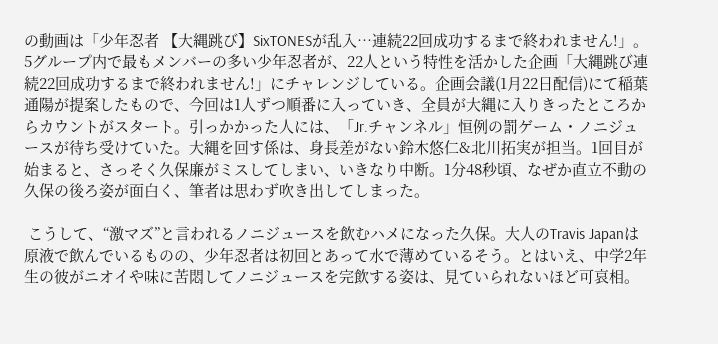の動画は「少年忍者 【大縄跳び】SixTONESが乱入…連続22回成功するまで終われません!」。5グループ内で最もメンバーの多い少年忍者が、22人という特性を活かした企画「大縄跳び連続22回成功するまで終われません!」にチャレンジしている。企画会議(1月22日配信)にて稲葉通陽が提案したもので、今回は1人ずつ順番に入っていき、全員が大縄に入りきったところからカウントがスタート。引っかかった人には、「Jr.チャンネル」恒例の罰ゲーム・ノニジュースが待ち受けていた。大縄を回す係は、身長差がない鈴木悠仁&北川拓実が担当。1回目が始まると、さっそく久保廉がミスしてしまい、いきなり中断。1分48秒頃、なぜか直立不動の久保の後ろ姿が面白く、筆者は思わず吹き出してしまった。

 こうして、“激マズ”と言われるノニジュースを飲むハメになった久保。大人のTravis Japanは原液で飲んでいるものの、少年忍者は初回とあって水で薄めているそう。とはいえ、中学2年生の彼がニオイや味に苦悶してノニジュースを完飲する姿は、見ていられないほど可哀相。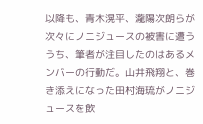以降も、青木滉平、瀧陽次朗らが次々にノニジュースの被害に遭ううち、筆者が注目したのはあるメンバーの行動だ。山井飛翔と、巻き添えになった田村海琉がノニジュースを飲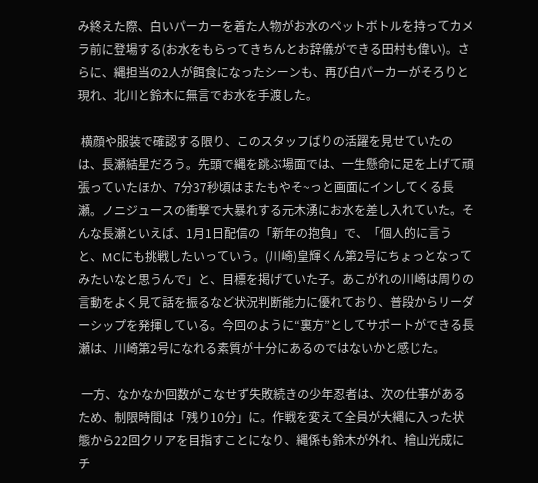み終えた際、白いパーカーを着た人物がお水のペットボトルを持ってカメラ前に登場する(お水をもらってきちんとお辞儀ができる田村も偉い)。さらに、縄担当の2人が餌食になったシーンも、再び白パーカーがそろりと現れ、北川と鈴木に無言でお水を手渡した。

 横顔や服装で確認する限り、このスタッフばりの活躍を見せていたのは、長瀬結星だろう。先頭で縄を跳ぶ場面では、一生懸命に足を上げて頑張っていたほか、7分37秒頃はまたもやそ~っと画面にインしてくる長瀬。ノニジュースの衝撃で大暴れする元木湧にお水を差し入れていた。そんな長瀬といえば、1月1日配信の「新年の抱負」で、「個人的に言うと、MCにも挑戦したいっていう。(川崎)皇輝くん第2号にちょっとなってみたいなと思うんで」と、目標を掲げていた子。あこがれの川崎は周りの言動をよく見て話を振るなど状況判断能力に優れており、普段からリーダーシップを発揮している。今回のように“裏方”としてサポートができる長瀬は、川崎第2号になれる素質が十分にあるのではないかと感じた。

 一方、なかなか回数がこなせず失敗続きの少年忍者は、次の仕事があるため、制限時間は「残り10分」に。作戦を変えて全員が大縄に入った状態から22回クリアを目指すことになり、縄係も鈴木が外れ、檜山光成にチ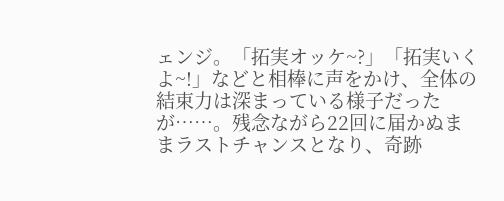ェンジ。「拓実オッケ~?」「拓実いくよ~!」などと相棒に声をかけ、全体の結束力は深まっている様子だったが……。残念ながら22回に届かぬままラストチャンスとなり、奇跡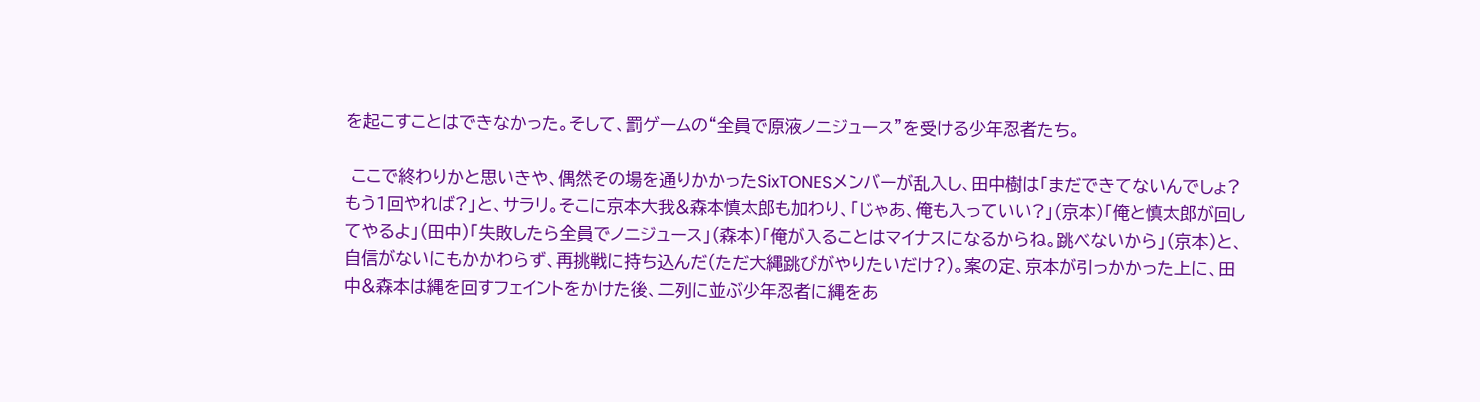を起こすことはできなかった。そして、罰ゲームの“全員で原液ノニジュース”を受ける少年忍者たち。

 ここで終わりかと思いきや、偶然その場を通りかかったSixTONESメンバーが乱入し、田中樹は「まだできてないんでしょ? もう1回やれば?」と、サラリ。そこに京本大我&森本慎太郎も加わり、「じゃあ、俺も入っていい?」(京本)「俺と慎太郎が回してやるよ」(田中)「失敗したら全員でノニジュース」(森本)「俺が入ることはマイナスになるからね。跳べないから」(京本)と、自信がないにもかかわらず、再挑戦に持ち込んだ(ただ大縄跳びがやりたいだけ?)。案の定、京本が引っかかった上に、田中&森本は縄を回すフェイントをかけた後、二列に並ぶ少年忍者に縄をあ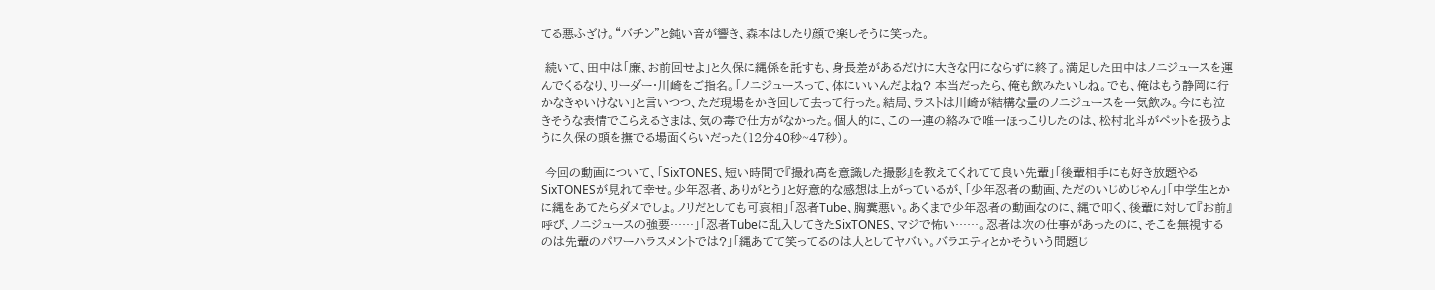てる悪ふざけ。“バチン”と鈍い音が響き、森本はしたり顔で楽しそうに笑った。

 続いて、田中は「廉、お前回せよ」と久保に縄係を託すも、身長差があるだけに大きな円にならずに終了。満足した田中はノニジュースを運んでくるなり、リーダー・川崎をご指名。「ノニジュースって、体にいいんだよね? 本当だったら、俺も飲みたいしね。でも、俺はもう静岡に行かなきゃいけない」と言いつつ、ただ現場をかき回して去って行った。結局、ラストは川崎が結構な量のノニジュースを一気飲み。今にも泣きそうな表情でこらえるさまは、気の毒で仕方がなかった。個人的に、この一連の絡みで唯一ほっこりしたのは、松村北斗がペットを扱うように久保の頭を撫でる場面くらいだった(12分40秒~47秒)。

 今回の動画について、「SixTONES、短い時間で『撮れ高を意識した撮影』を教えてくれてて良い先輩」「後輩相手にも好き放題やるSixTONESが見れて幸せ。少年忍者、ありがとう」と好意的な感想は上がっているが、「少年忍者の動画、ただのいじめじゃん」「中学生とかに縄をあてたらダメでしょ。ノリだとしても可哀相」「忍者Tube、胸糞悪い。あくまで少年忍者の動画なのに、縄で叩く、後輩に対して『お前』呼び、ノニジュースの強要……」「忍者Tubeに乱入してきたSixTONES、マジで怖い……。忍者は次の仕事があったのに、そこを無視するのは先輩のパワーハラスメントでは?」「縄あてて笑ってるのは人としてヤバい。バラエティとかそういう問題じ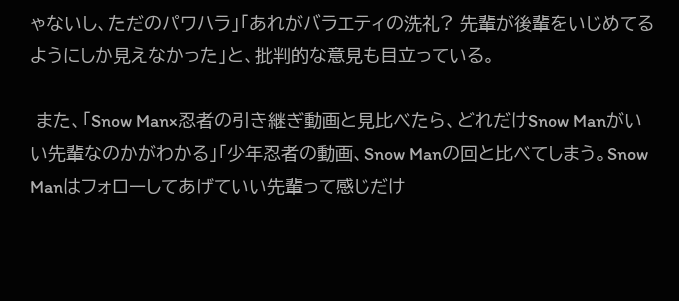ゃないし、ただのパワハラ」「あれがバラエティの洗礼? 先輩が後輩をいじめてるようにしか見えなかった」と、批判的な意見も目立っている。

 また、「Snow Man×忍者の引き継ぎ動画と見比べたら、どれだけSnow Manがいい先輩なのかがわかる」「少年忍者の動画、Snow Manの回と比べてしまう。Snow Manはフォローしてあげていい先輩って感じだけ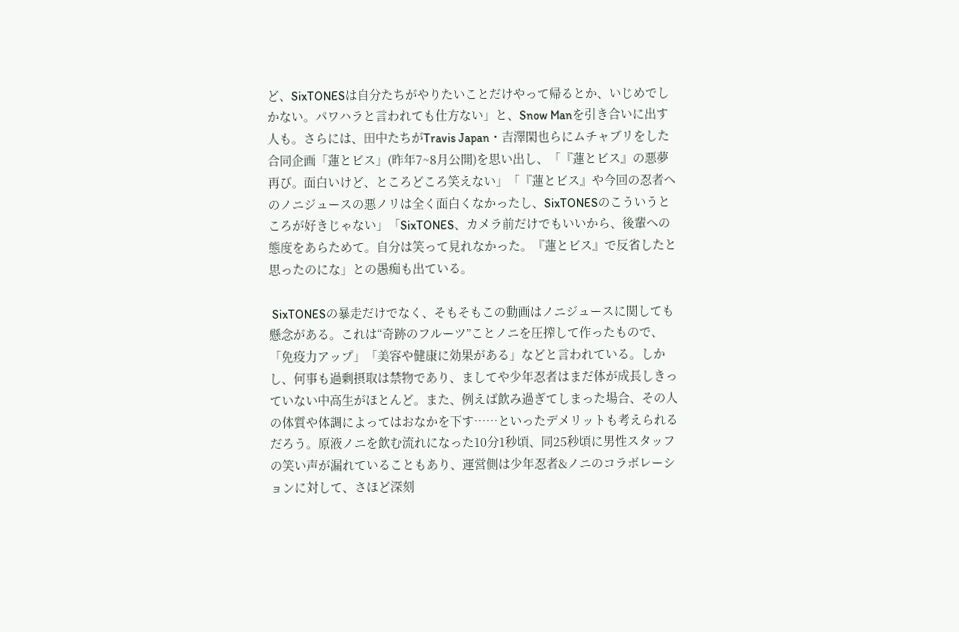ど、SixTONESは自分たちがやりたいことだけやって帰るとか、いじめでしかない。パワハラと言われても仕方ない」と、Snow Manを引き合いに出す人も。さらには、田中たちがTravis Japan・吉澤閑也らにムチャブリをした合同企画「蓮とビス」(昨年7~8月公開)を思い出し、「『蓮とビス』の悪夢再び。面白いけど、ところどころ笑えない」「『蓮とビス』や今回の忍者へのノニジュースの悪ノリは全く面白くなかったし、SixTONESのこういうところが好きじゃない」「SixTONES、カメラ前だけでもいいから、後輩への態度をあらためて。自分は笑って見れなかった。『蓮とビス』で反省したと思ったのにな」との愚痴も出ている。

 SixTONESの暴走だけでなく、そもそもこの動画はノニジュースに関しても懸念がある。これは“奇跡のフルーツ”ことノニを圧搾して作ったもので、「免疫力アップ」「美容や健康に効果がある」などと言われている。しかし、何事も過剰摂取は禁物であり、ましてや少年忍者はまだ体が成長しきっていない中高生がほとんど。また、例えば飲み過ぎてしまった場合、その人の体質や体調によってはおなかを下す……といったデメリットも考えられるだろう。原液ノニを飲む流れになった10分1秒頃、同25秒頃に男性スタッフの笑い声が漏れていることもあり、運営側は少年忍者&ノニのコラボレーションに対して、さほど深刻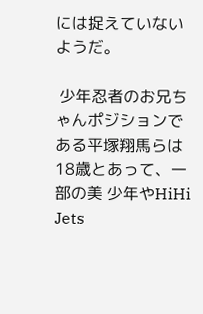には捉えていないようだ。

 少年忍者のお兄ちゃんポジションである平塚翔馬らは18歳とあって、一部の美 少年やHiHi Jets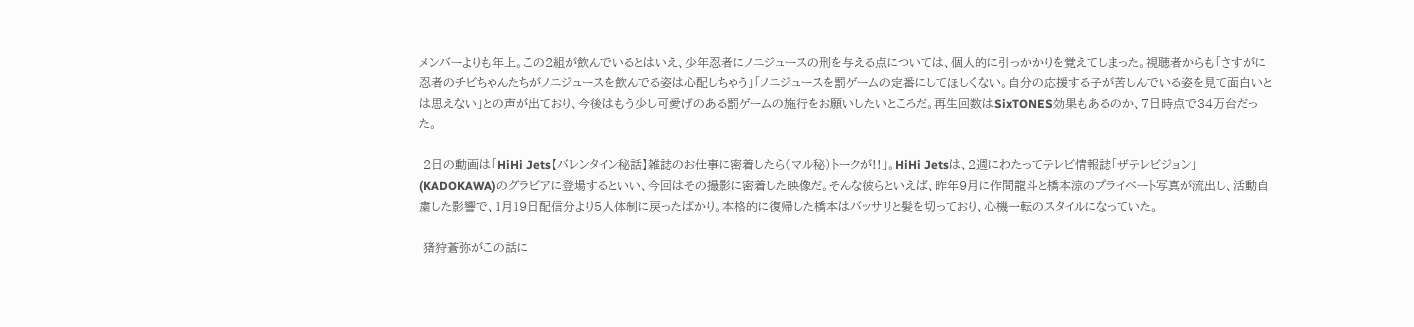メンバーよりも年上。この2組が飲んでいるとはいえ、少年忍者にノニジュースの刑を与える点については、個人的に引っかかりを覚えてしまった。視聴者からも「さすがに忍者のチビちゃんたちがノニジュースを飲んでる姿は心配しちゃう」「ノニジュースを罰ゲームの定番にしてほしくない。自分の応援する子が苦しんでいる姿を見て面白いとは思えない」との声が出ており、今後はもう少し可愛げのある罰ゲームの施行をお願いしたいところだ。再生回数はSixTONES効果もあるのか、7日時点で34万台だった。

 2日の動画は「HiHi Jets【バレンタイン秘話】雑誌のお仕事に密着したら(マル秘)トークが!!」。HiHi Jetsは、2週にわたってテレビ情報誌「ザテレビジョン」(KADOKAWA)のグラビアに登場するといい、今回はその撮影に密着した映像だ。そんな彼らといえば、昨年9月に作間龍斗と橋本涼のプライベート写真が流出し、活動自粛した影響で、1月19日配信分より5人体制に戻ったばかり。本格的に復帰した橋本はバッサリと髪を切っており、心機一転のスタイルになっていた。

 猪狩蒼弥がこの話に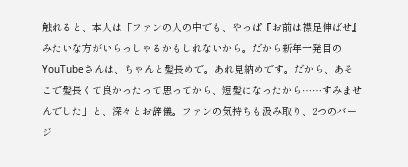触れると、本人は「ファンの人の中でも、やっぱ『お前は襟足伸ばせ』みたいな方がいらっしゃるかもしれないから。だから新年一発目のYouTubeさんは、ちゃんと髪長めで。あれ見納めです。だから、あそこで髪長くて良かったって思ってから、短髪になったから……すみませんでした」と、深々とお辞儀。ファンの気持ちも汲み取り、2つのバージ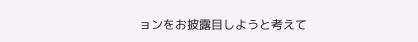ョンをお披露目しようと考えて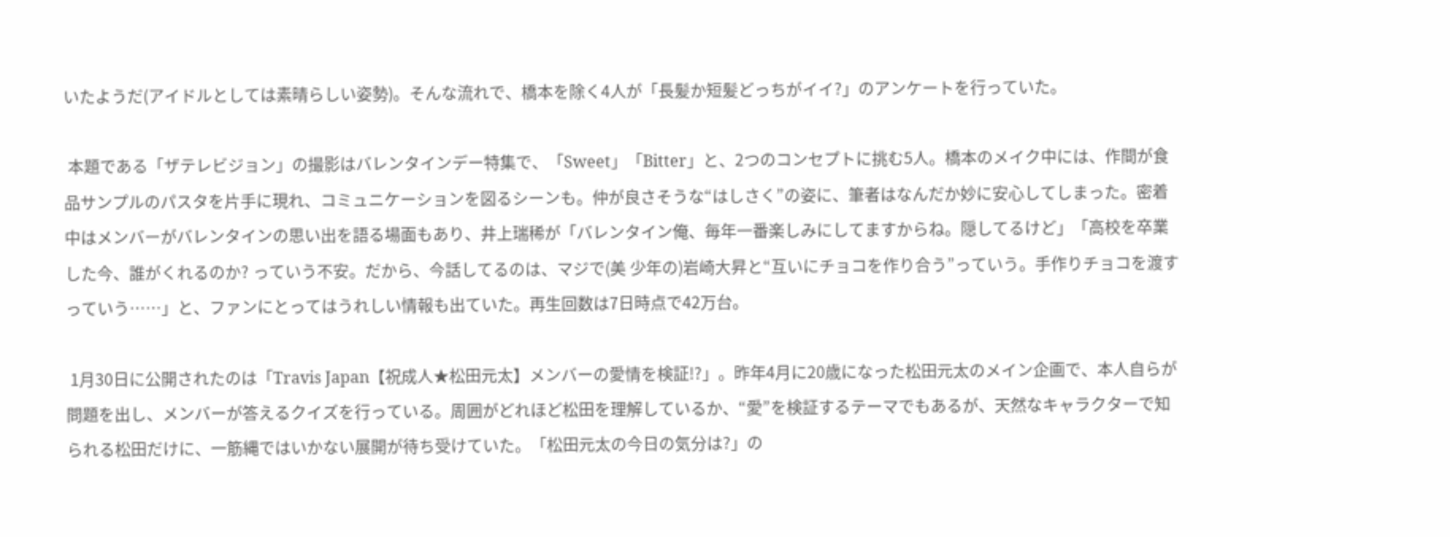いたようだ(アイドルとしては素晴らしい姿勢)。そんな流れで、橋本を除く4人が「長髪か短髪どっちがイイ?」のアンケートを行っていた。

 本題である「ザテレビジョン」の撮影はバレンタインデー特集で、「Sweet」「Bitter」と、2つのコンセプトに挑む5人。橋本のメイク中には、作間が食品サンプルのパスタを片手に現れ、コミュニケーションを図るシーンも。仲が良さそうな“はしさく”の姿に、筆者はなんだか妙に安心してしまった。密着中はメンバーがバレンタインの思い出を語る場面もあり、井上瑞稀が「バレンタイン俺、毎年一番楽しみにしてますからね。隠してるけど」「高校を卒業した今、誰がくれるのか? っていう不安。だから、今話してるのは、マジで(美 少年の)岩崎大昇と“互いにチョコを作り合う”っていう。手作りチョコを渡すっていう……」と、ファンにとってはうれしい情報も出ていた。再生回数は7日時点で42万台。

 1月30日に公開されたのは「Travis Japan【祝成人★松田元太】メンバーの愛情を検証!?」。昨年4月に20歳になった松田元太のメイン企画で、本人自らが問題を出し、メンバーが答えるクイズを行っている。周囲がどれほど松田を理解しているか、“愛”を検証するテーマでもあるが、天然なキャラクターで知られる松田だけに、一筋縄ではいかない展開が待ち受けていた。「松田元太の今日の気分は?」の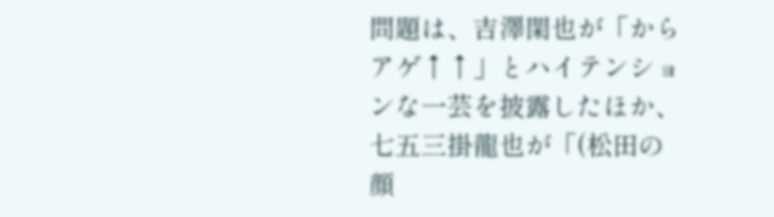問題は、吉澤閑也が「からアゲ↑↑」とハイテンションな一芸を披露したほか、七五三掛龍也が「(松田の顔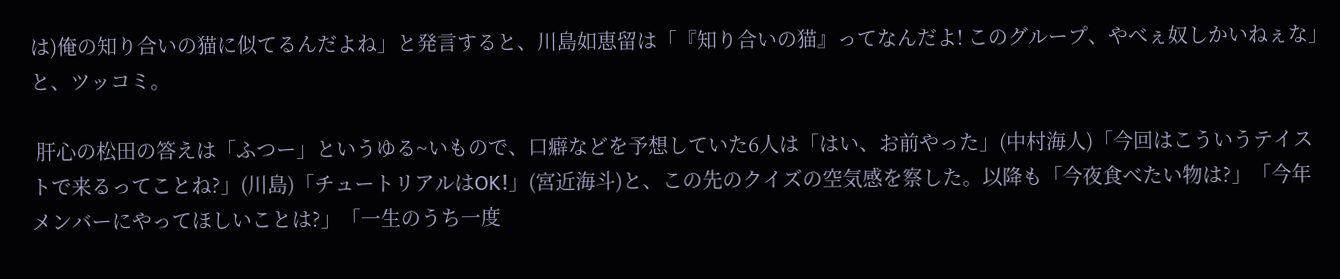は)俺の知り合いの猫に似てるんだよね」と発言すると、川島如恵留は「『知り合いの猫』ってなんだよ! このグループ、やべぇ奴しかいねぇな」と、ツッコミ。

 肝心の松田の答えは「ふつー」というゆる~いもので、口癖などを予想していた6人は「はい、お前やった」(中村海人)「今回はこういうテイストで来るってことね?」(川島)「チュートリアルはOK!」(宮近海斗)と、この先のクイズの空気感を察した。以降も「今夜食べたい物は?」「今年メンバーにやってほしいことは?」「一生のうち一度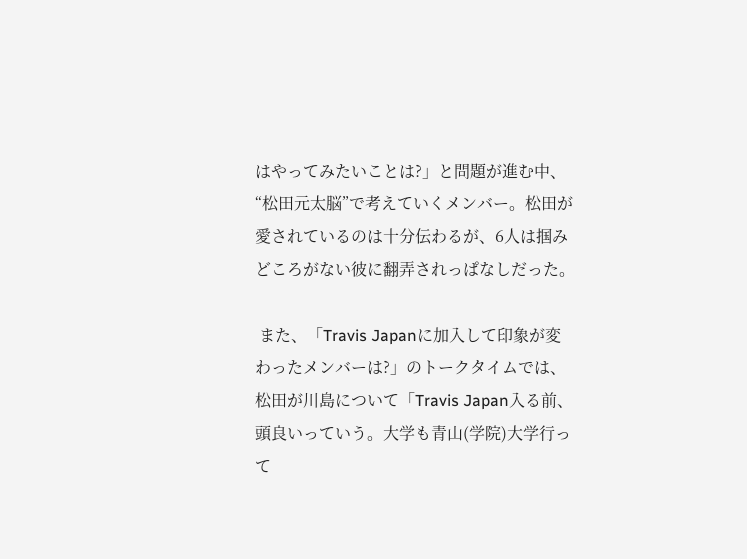はやってみたいことは?」と問題が進む中、“松田元太脳”で考えていくメンバー。松田が愛されているのは十分伝わるが、6人は掴みどころがない彼に翻弄されっぱなしだった。

 また、「Travis Japanに加入して印象が変わったメンバーは?」のトークタイムでは、松田が川島について「Travis Japan入る前、頭良いっていう。大学も青山(学院)大学行って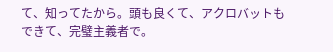て、知ってたから。頭も良くて、アクロバットもできて、完璧主義者で。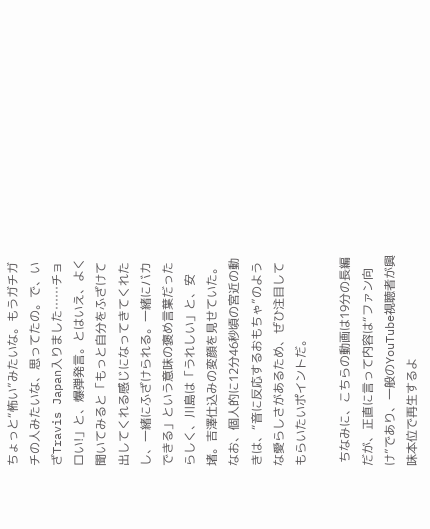ちょっと“怖い”みたいな。もうガチガチの人みたいな、思ってたの。で、いざTravis Japan入りました……チョロい!」と、爆弾発言。とはいえ、よく聞いてみると「もっと自分をふざけて出してくれる感じになってきてくれたし、一緒にふざけられる。一緒にバカできる」という意味の褒め言葉だったらしく、川島は「うれしい」と、安堵。吉澤仕込みの変顔を見せていた。なお、個人的に12分46秒頃の宮近の動きは、“音に反応するおもちゃ”のような愛らしさがあるため、ぜひ注目してもらいたいポイントだ。

 ちなみに、こちらの動画は19分の長編だが、正直に言って内容は“ファン向け”であり、一般のYouTube視聴者が興味本位で再生するよ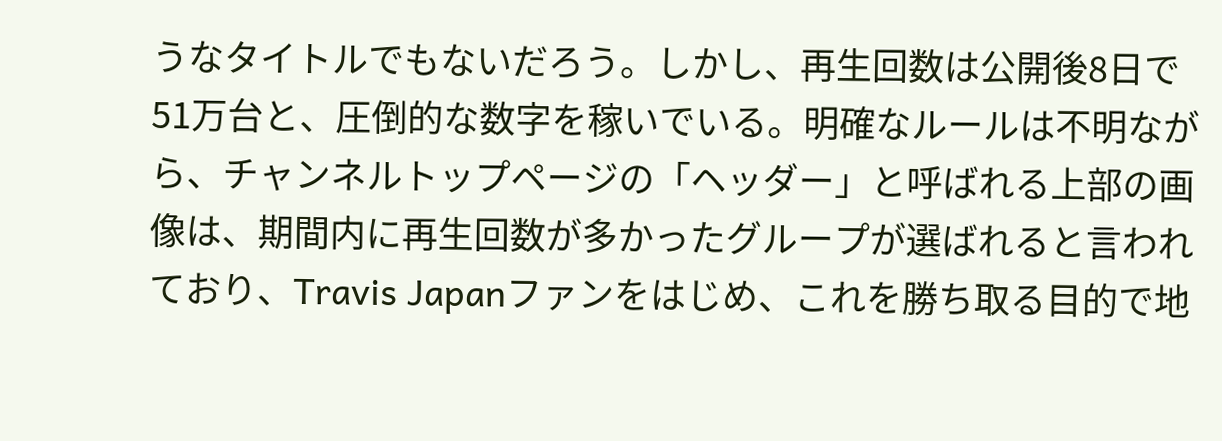うなタイトルでもないだろう。しかし、再生回数は公開後8日で51万台と、圧倒的な数字を稼いでいる。明確なルールは不明ながら、チャンネルトップページの「ヘッダー」と呼ばれる上部の画像は、期間内に再生回数が多かったグループが選ばれると言われており、Travis Japanファンをはじめ、これを勝ち取る目的で地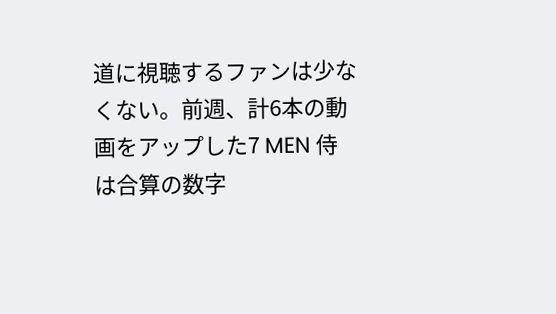道に視聴するファンは少なくない。前週、計6本の動画をアップした7 MEN 侍は合算の数字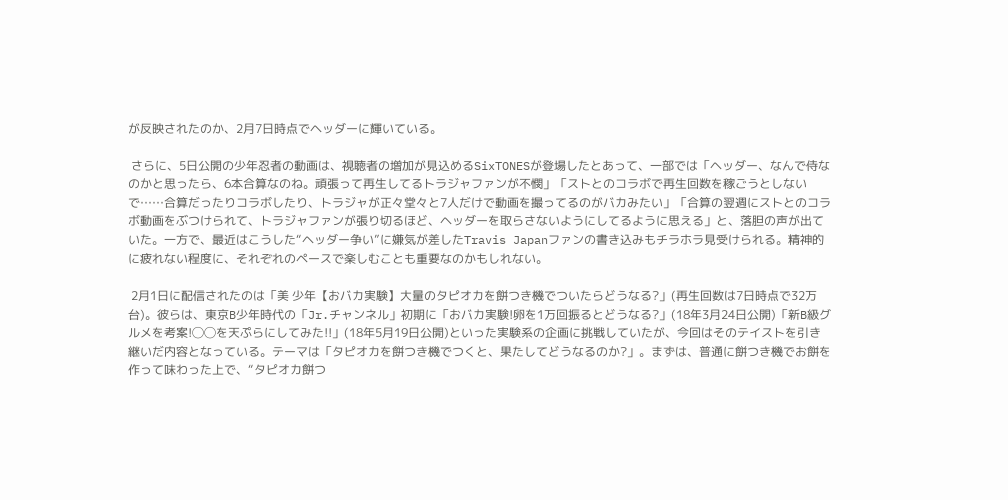が反映されたのか、2月7日時点でヘッダーに輝いている。

 さらに、5日公開の少年忍者の動画は、視聴者の増加が見込めるSixTONESが登場したとあって、一部では「ヘッダー、なんで侍なのかと思ったら、6本合算なのね。頑張って再生してるトラジャファンが不憫」「ストとのコラボで再生回数を稼ごうとしないで……合算だったりコラボしたり、トラジャが正々堂々と7人だけで動画を撮ってるのがバカみたい」「合算の翌週にストとのコラボ動画をぶつけられて、トラジャファンが張り切るほど、ヘッダーを取らさないようにしてるように思える」と、落胆の声が出ていた。一方で、最近はこうした“ヘッダー争い”に嫌気が差したTravis Japanファンの書き込みもチラホラ見受けられる。精神的に疲れない程度に、それぞれのペースで楽しむことも重要なのかもしれない。

 2月1日に配信されたのは「美 少年【おバカ実験】大量のタピオカを餅つき機でついたらどうなる?」(再生回数は7日時点で32万台)。彼らは、東京B少年時代の「Jr.チャンネル」初期に「おバカ実験!卵を1万回振るとどうなる?」(18年3月24日公開)「新B級グルメを考案!◯◯を天ぷらにしてみた!!」(18年5月19日公開)といった実験系の企画に挑戦していたが、今回はそのテイストを引き継いだ内容となっている。テーマは「タピオカを餅つき機でつくと、果たしてどうなるのか?」。まずは、普通に餅つき機でお餅を作って味わった上で、“タピオカ餅つ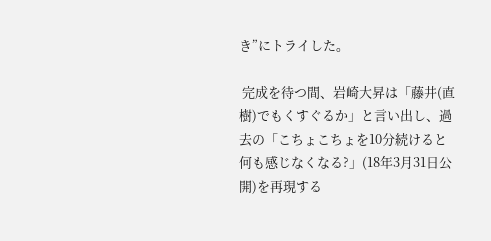き”にトライした。

 完成を待つ間、岩崎大昇は「藤井(直樹)でもくすぐるか」と言い出し、過去の「こちょこちょを10分続けると何も感じなくなる?」(18年3月31日公開)を再現する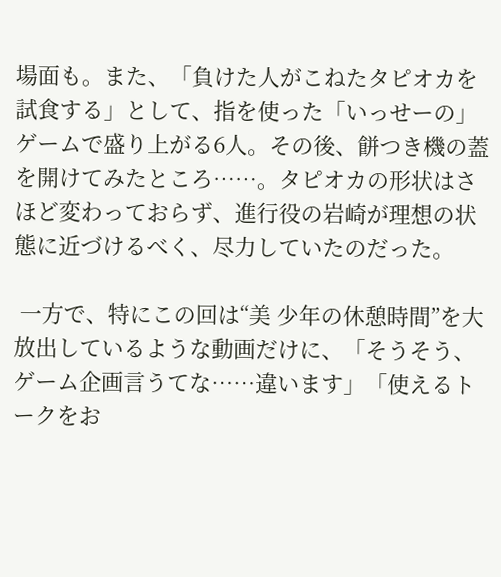場面も。また、「負けた人がこねたタピオカを試食する」として、指を使った「いっせーの」ゲームで盛り上がる6人。その後、餅つき機の蓋を開けてみたところ……。タピオカの形状はさほど変わっておらず、進行役の岩崎が理想の状態に近づけるべく、尽力していたのだった。

 一方で、特にこの回は“美 少年の休憩時間”を大放出しているような動画だけに、「そうそう、ゲーム企画言うてな……違います」「使えるトークをお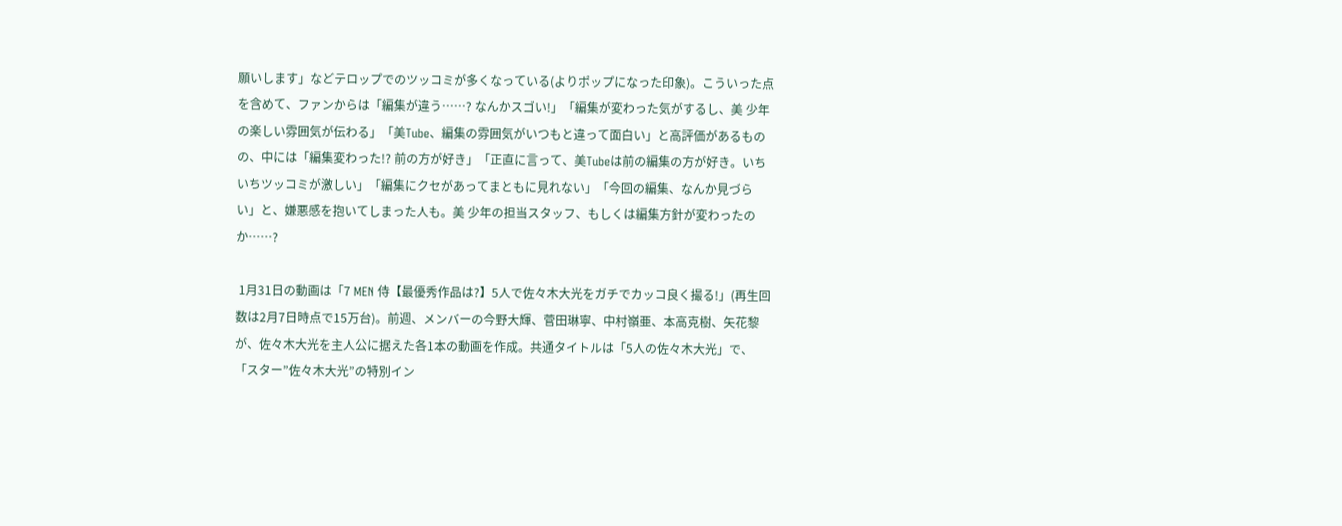願いします」などテロップでのツッコミが多くなっている(よりポップになった印象)。こういった点を含めて、ファンからは「編集が違う……? なんかスゴい!」「編集が変わった気がするし、美 少年の楽しい雰囲気が伝わる」「美Tube、編集の雰囲気がいつもと違って面白い」と高評価があるものの、中には「編集変わった!? 前の方が好き」「正直に言って、美Tubeは前の編集の方が好き。いちいちツッコミが激しい」「編集にクセがあってまともに見れない」「今回の編集、なんか見づらい」と、嫌悪感を抱いてしまった人も。美 少年の担当スタッフ、もしくは編集方針が変わったのか……?

 1月31日の動画は「7 MEN 侍【最優秀作品は?】5人で佐々木大光をガチでカッコ良く撮る!」(再生回数は2月7日時点で15万台)。前週、メンバーの今野大輝、菅田琳寧、中村嶺亜、本高克樹、矢花黎が、佐々木大光を主人公に据えた各1本の動画を作成。共通タイトルは「5人の佐々木大光」で、「スター”佐々木大光”の特別イン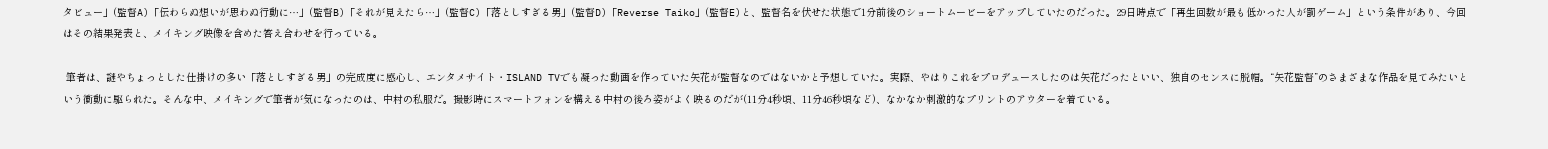タビュー」(監督A)「伝わらぬ想いが思わぬ行動に…」(監督B)「それが見えたら…」(監督C)「落としすぎる男」(監督D)「Reverse Taiko」(監督E)と、監督名を伏せた状態で1分前後のショートムービーをアップしていたのだった。29日時点で「再生回数が最も低かった人が罰ゲーム」という条件があり、今回はその結果発表と、メイキング映像を含めた答え合わせを行っている。

 筆者は、謎やちょっとした仕掛けの多い「落としすぎる男」の完成度に感心し、エンタメサイト・ISLAND TVでも凝った動画を作っていた矢花が監督なのではないかと予想していた。実際、やはりこれをプロデュースしたのは矢花だったといい、独自のセンスに脱帽。“矢花監督”のさまざまな作品を見てみたいという衝動に駆られた。そんな中、メイキングで筆者が気になったのは、中村の私服だ。撮影時にスマートフォンを構える中村の後ろ姿がよく映るのだが(11分4秒頃、11分46秒頃など)、なかなか刺激的なプリントのアウターを着ている。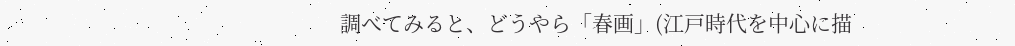調べてみると、どうやら「春画」(江戸時代を中心に描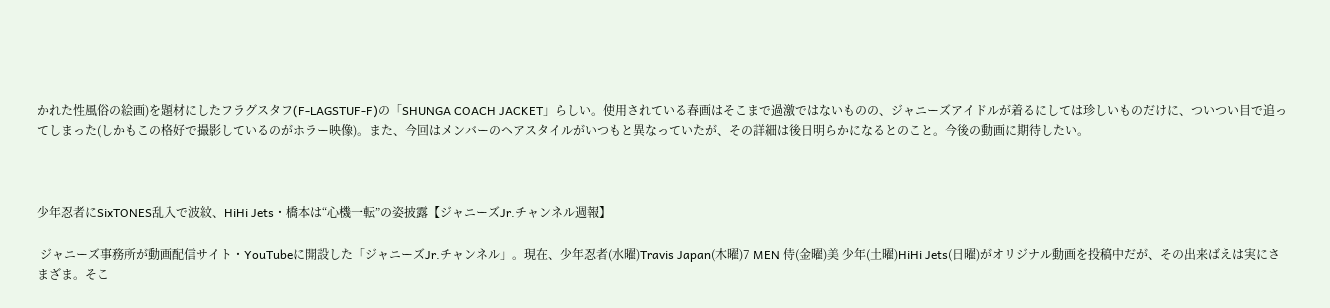かれた性風俗の絵画)を題材にしたフラグスタフ(F-LAGSTUF-F)の「SHUNGA COACH JACKET」らしい。使用されている春画はそこまで過激ではないものの、ジャニーズアイドルが着るにしては珍しいものだけに、ついつい目で追ってしまった(しかもこの格好で撮影しているのがホラー映像)。また、今回はメンバーのヘアスタイルがいつもと異なっていたが、その詳細は後日明らかになるとのこと。今後の動画に期待したい。



少年忍者にSixTONES乱入で波紋、HiHi Jets・橋本は“心機一転”の姿披露【ジャニーズJr.チャンネル週報】

 ジャニーズ事務所が動画配信サイト・YouTubeに開設した「ジャニーズJr.チャンネル」。現在、少年忍者(水曜)Travis Japan(木曜)7 MEN 侍(金曜)美 少年(土曜)HiHi Jets(日曜)がオリジナル動画を投稿中だが、その出来ばえは実にさまざま。そこ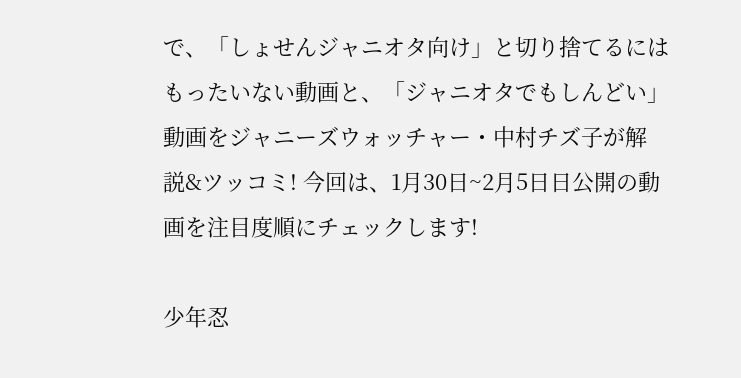で、「しょせんジャニオタ向け」と切り捨てるにはもったいない動画と、「ジャニオタでもしんどい」動画をジャニーズウォッチャー・中村チズ子が解説&ツッコミ! 今回は、1月30日~2月5日日公開の動画を注目度順にチェックします!

少年忍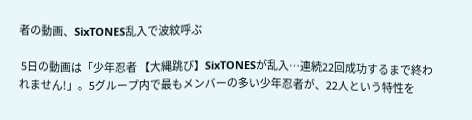者の動画、SixTONES乱入で波紋呼ぶ

 5日の動画は「少年忍者 【大縄跳び】SixTONESが乱入…連続22回成功するまで終われません!」。5グループ内で最もメンバーの多い少年忍者が、22人という特性を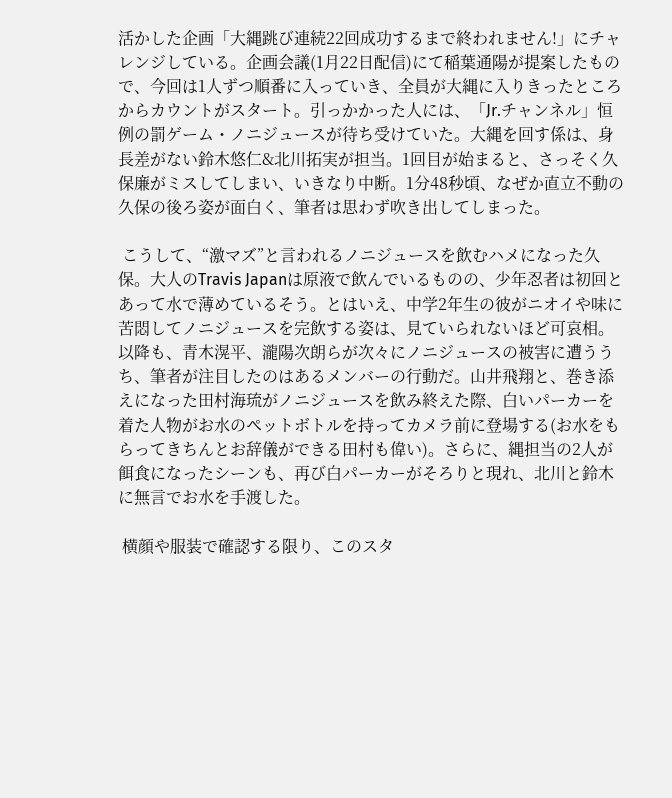活かした企画「大縄跳び連続22回成功するまで終われません!」にチャレンジしている。企画会議(1月22日配信)にて稲葉通陽が提案したもので、今回は1人ずつ順番に入っていき、全員が大縄に入りきったところからカウントがスタート。引っかかった人には、「Jr.チャンネル」恒例の罰ゲーム・ノニジュースが待ち受けていた。大縄を回す係は、身長差がない鈴木悠仁&北川拓実が担当。1回目が始まると、さっそく久保廉がミスしてしまい、いきなり中断。1分48秒頃、なぜか直立不動の久保の後ろ姿が面白く、筆者は思わず吹き出してしまった。

 こうして、“激マズ”と言われるノニジュースを飲むハメになった久保。大人のTravis Japanは原液で飲んでいるものの、少年忍者は初回とあって水で薄めているそう。とはいえ、中学2年生の彼がニオイや味に苦悶してノニジュースを完飲する姿は、見ていられないほど可哀相。以降も、青木滉平、瀧陽次朗らが次々にノニジュースの被害に遭ううち、筆者が注目したのはあるメンバーの行動だ。山井飛翔と、巻き添えになった田村海琉がノニジュースを飲み終えた際、白いパーカーを着た人物がお水のペットボトルを持ってカメラ前に登場する(お水をもらってきちんとお辞儀ができる田村も偉い)。さらに、縄担当の2人が餌食になったシーンも、再び白パーカーがそろりと現れ、北川と鈴木に無言でお水を手渡した。

 横顔や服装で確認する限り、このスタ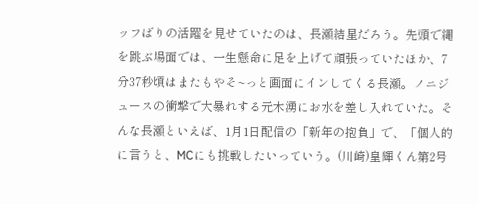ッフばりの活躍を見せていたのは、長瀬結星だろう。先頭で縄を跳ぶ場面では、一生懸命に足を上げて頑張っていたほか、7分37秒頃はまたもやそ~っと画面にインしてくる長瀬。ノニジュースの衝撃で大暴れする元木湧にお水を差し入れていた。そんな長瀬といえば、1月1日配信の「新年の抱負」で、「個人的に言うと、MCにも挑戦したいっていう。(川崎)皇輝くん第2号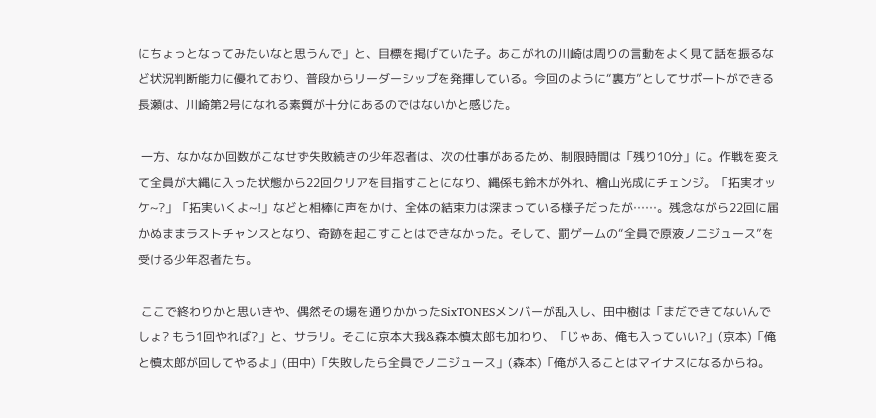にちょっとなってみたいなと思うんで」と、目標を掲げていた子。あこがれの川崎は周りの言動をよく見て話を振るなど状況判断能力に優れており、普段からリーダーシップを発揮している。今回のように“裏方”としてサポートができる長瀬は、川崎第2号になれる素質が十分にあるのではないかと感じた。

 一方、なかなか回数がこなせず失敗続きの少年忍者は、次の仕事があるため、制限時間は「残り10分」に。作戦を変えて全員が大縄に入った状態から22回クリアを目指すことになり、縄係も鈴木が外れ、檜山光成にチェンジ。「拓実オッケ~?」「拓実いくよ~!」などと相棒に声をかけ、全体の結束力は深まっている様子だったが……。残念ながら22回に届かぬままラストチャンスとなり、奇跡を起こすことはできなかった。そして、罰ゲームの“全員で原液ノニジュース”を受ける少年忍者たち。

 ここで終わりかと思いきや、偶然その場を通りかかったSixTONESメンバーが乱入し、田中樹は「まだできてないんでしょ? もう1回やれば?」と、サラリ。そこに京本大我&森本慎太郎も加わり、「じゃあ、俺も入っていい?」(京本)「俺と慎太郎が回してやるよ」(田中)「失敗したら全員でノニジュース」(森本)「俺が入ることはマイナスになるからね。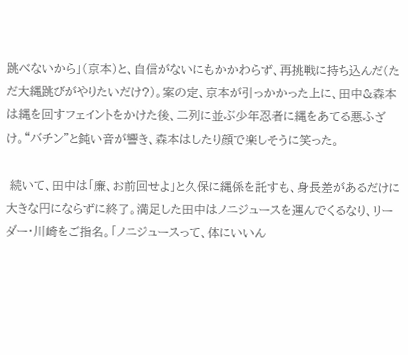跳べないから」(京本)と、自信がないにもかかわらず、再挑戦に持ち込んだ(ただ大縄跳びがやりたいだけ?)。案の定、京本が引っかかった上に、田中&森本は縄を回すフェイントをかけた後、二列に並ぶ少年忍者に縄をあてる悪ふざけ。“バチン”と鈍い音が響き、森本はしたり顔で楽しそうに笑った。

 続いて、田中は「廉、お前回せよ」と久保に縄係を託すも、身長差があるだけに大きな円にならずに終了。満足した田中はノニジュースを運んでくるなり、リーダー・川崎をご指名。「ノニジュースって、体にいいん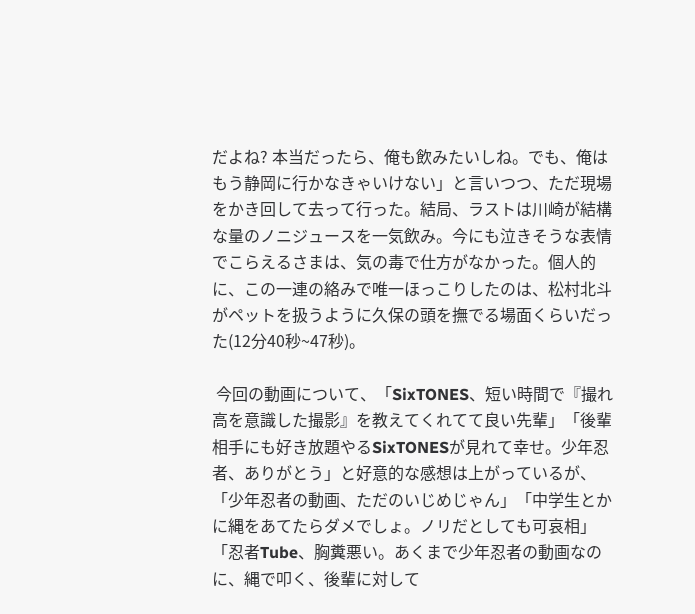だよね? 本当だったら、俺も飲みたいしね。でも、俺はもう静岡に行かなきゃいけない」と言いつつ、ただ現場をかき回して去って行った。結局、ラストは川崎が結構な量のノニジュースを一気飲み。今にも泣きそうな表情でこらえるさまは、気の毒で仕方がなかった。個人的に、この一連の絡みで唯一ほっこりしたのは、松村北斗がペットを扱うように久保の頭を撫でる場面くらいだった(12分40秒~47秒)。

 今回の動画について、「SixTONES、短い時間で『撮れ高を意識した撮影』を教えてくれてて良い先輩」「後輩相手にも好き放題やるSixTONESが見れて幸せ。少年忍者、ありがとう」と好意的な感想は上がっているが、「少年忍者の動画、ただのいじめじゃん」「中学生とかに縄をあてたらダメでしょ。ノリだとしても可哀相」「忍者Tube、胸糞悪い。あくまで少年忍者の動画なのに、縄で叩く、後輩に対して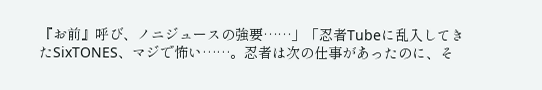『お前』呼び、ノニジュースの強要……」「忍者Tubeに乱入してきたSixTONES、マジで怖い……。忍者は次の仕事があったのに、そ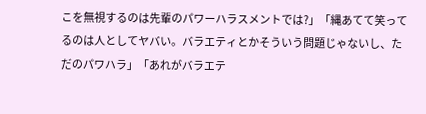こを無視するのは先輩のパワーハラスメントでは?」「縄あてて笑ってるのは人としてヤバい。バラエティとかそういう問題じゃないし、ただのパワハラ」「あれがバラエテ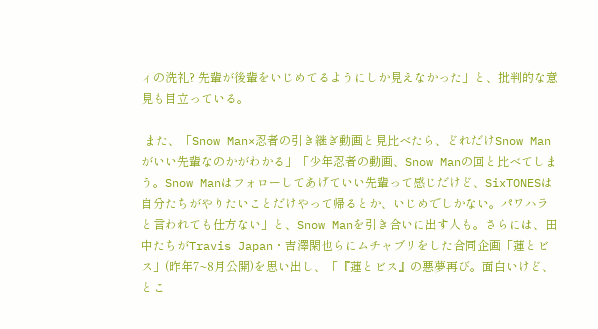ィの洗礼? 先輩が後輩をいじめてるようにしか見えなかった」と、批判的な意見も目立っている。

 また、「Snow Man×忍者の引き継ぎ動画と見比べたら、どれだけSnow Manがいい先輩なのかがわかる」「少年忍者の動画、Snow Manの回と比べてしまう。Snow Manはフォローしてあげていい先輩って感じだけど、SixTONESは自分たちがやりたいことだけやって帰るとか、いじめでしかない。パワハラと言われても仕方ない」と、Snow Manを引き合いに出す人も。さらには、田中たちがTravis Japan・吉澤閑也らにムチャブリをした合同企画「蓮とビス」(昨年7~8月公開)を思い出し、「『蓮とビス』の悪夢再び。面白いけど、とこ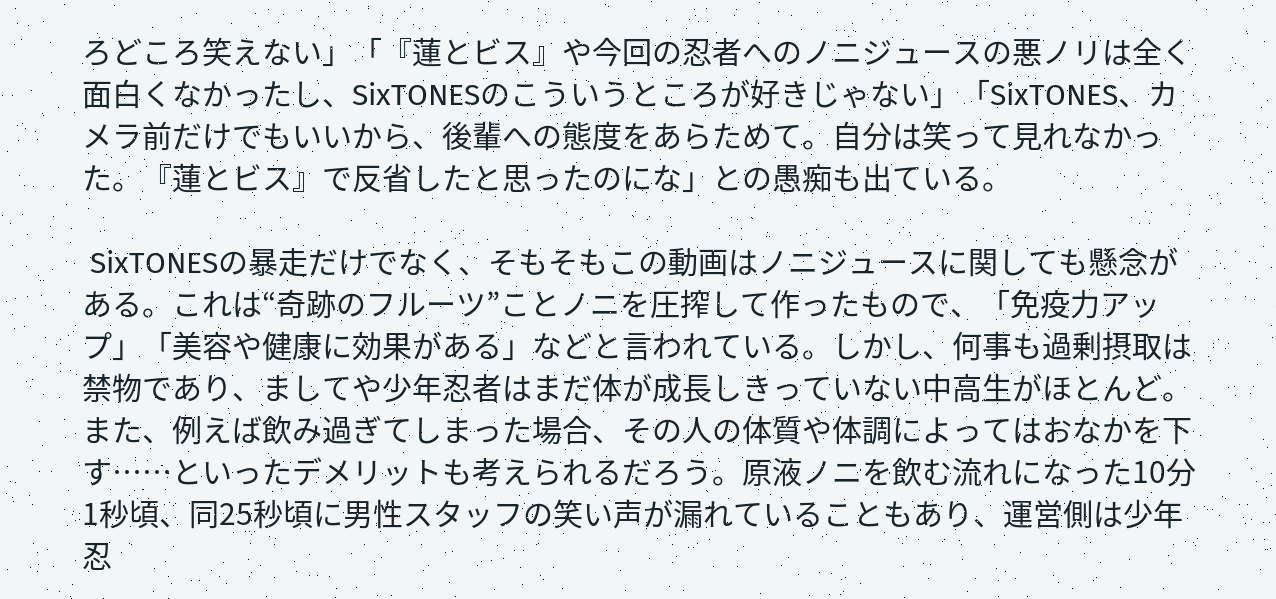ろどころ笑えない」「『蓮とビス』や今回の忍者へのノニジュースの悪ノリは全く面白くなかったし、SixTONESのこういうところが好きじゃない」「SixTONES、カメラ前だけでもいいから、後輩への態度をあらためて。自分は笑って見れなかった。『蓮とビス』で反省したと思ったのにな」との愚痴も出ている。

 SixTONESの暴走だけでなく、そもそもこの動画はノニジュースに関しても懸念がある。これは“奇跡のフルーツ”ことノニを圧搾して作ったもので、「免疫力アップ」「美容や健康に効果がある」などと言われている。しかし、何事も過剰摂取は禁物であり、ましてや少年忍者はまだ体が成長しきっていない中高生がほとんど。また、例えば飲み過ぎてしまった場合、その人の体質や体調によってはおなかを下す……といったデメリットも考えられるだろう。原液ノニを飲む流れになった10分1秒頃、同25秒頃に男性スタッフの笑い声が漏れていることもあり、運営側は少年忍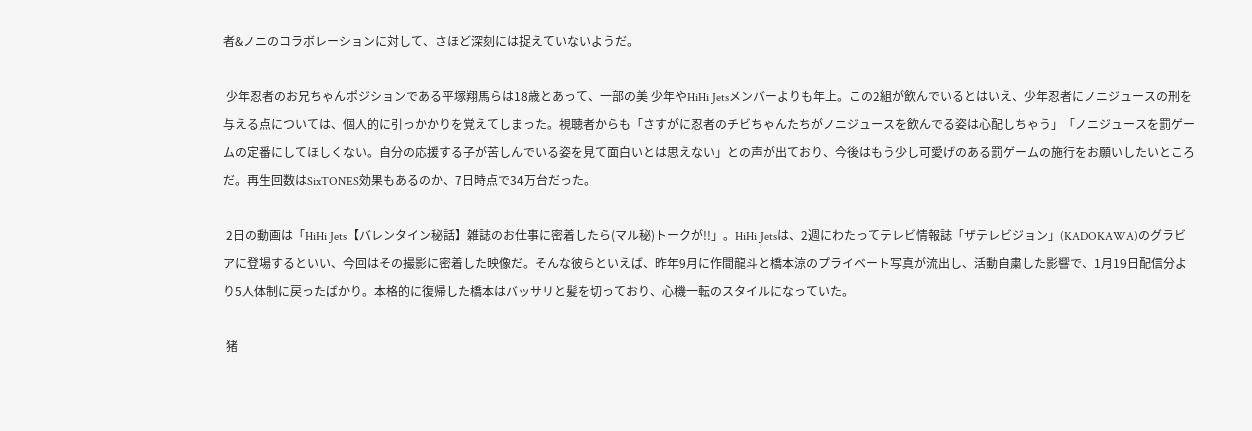者&ノニのコラボレーションに対して、さほど深刻には捉えていないようだ。

 少年忍者のお兄ちゃんポジションである平塚翔馬らは18歳とあって、一部の美 少年やHiHi Jetsメンバーよりも年上。この2組が飲んでいるとはいえ、少年忍者にノニジュースの刑を与える点については、個人的に引っかかりを覚えてしまった。視聴者からも「さすがに忍者のチビちゃんたちがノニジュースを飲んでる姿は心配しちゃう」「ノニジュースを罰ゲームの定番にしてほしくない。自分の応援する子が苦しんでいる姿を見て面白いとは思えない」との声が出ており、今後はもう少し可愛げのある罰ゲームの施行をお願いしたいところだ。再生回数はSixTONES効果もあるのか、7日時点で34万台だった。

 2日の動画は「HiHi Jets【バレンタイン秘話】雑誌のお仕事に密着したら(マル秘)トークが!!」。HiHi Jetsは、2週にわたってテレビ情報誌「ザテレビジョン」(KADOKAWA)のグラビアに登場するといい、今回はその撮影に密着した映像だ。そんな彼らといえば、昨年9月に作間龍斗と橋本涼のプライベート写真が流出し、活動自粛した影響で、1月19日配信分より5人体制に戻ったばかり。本格的に復帰した橋本はバッサリと髪を切っており、心機一転のスタイルになっていた。

 猪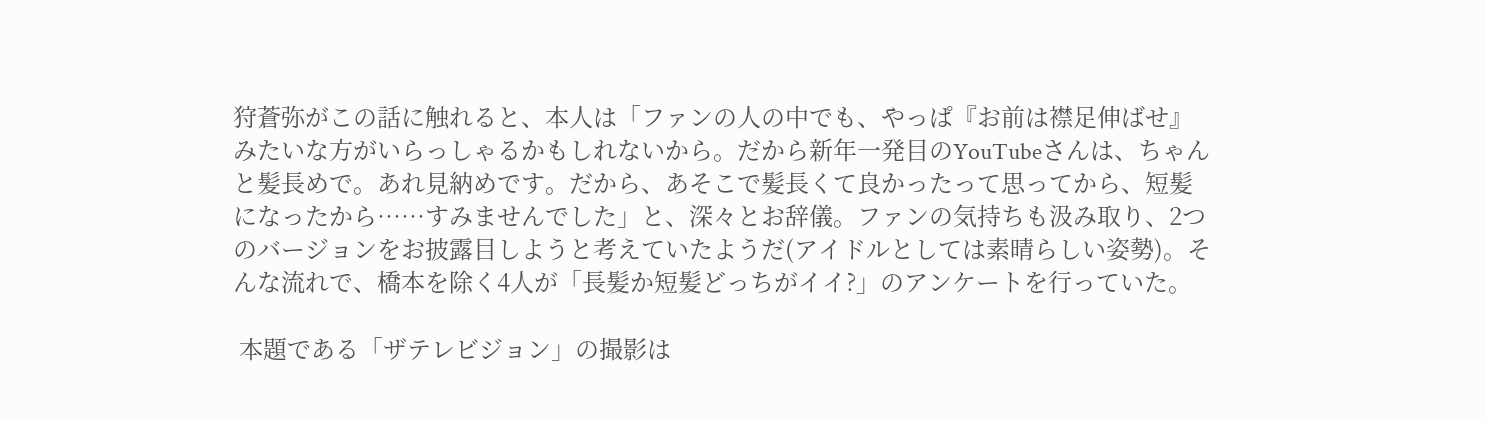狩蒼弥がこの話に触れると、本人は「ファンの人の中でも、やっぱ『お前は襟足伸ばせ』みたいな方がいらっしゃるかもしれないから。だから新年一発目のYouTubeさんは、ちゃんと髪長めで。あれ見納めです。だから、あそこで髪長くて良かったって思ってから、短髪になったから……すみませんでした」と、深々とお辞儀。ファンの気持ちも汲み取り、2つのバージョンをお披露目しようと考えていたようだ(アイドルとしては素晴らしい姿勢)。そんな流れで、橋本を除く4人が「長髪か短髪どっちがイイ?」のアンケートを行っていた。

 本題である「ザテレビジョン」の撮影は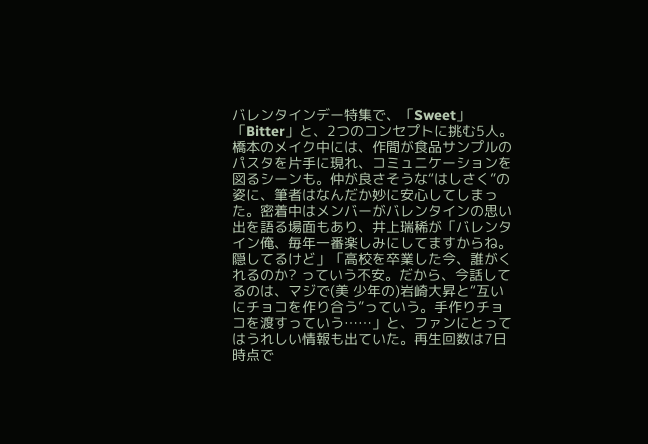バレンタインデー特集で、「Sweet」「Bitter」と、2つのコンセプトに挑む5人。橋本のメイク中には、作間が食品サンプルのパスタを片手に現れ、コミュニケーションを図るシーンも。仲が良さそうな“はしさく”の姿に、筆者はなんだか妙に安心してしまった。密着中はメンバーがバレンタインの思い出を語る場面もあり、井上瑞稀が「バレンタイン俺、毎年一番楽しみにしてますからね。隠してるけど」「高校を卒業した今、誰がくれるのか? っていう不安。だから、今話してるのは、マジで(美 少年の)岩崎大昇と“互いにチョコを作り合う”っていう。手作りチョコを渡すっていう……」と、ファンにとってはうれしい情報も出ていた。再生回数は7日時点で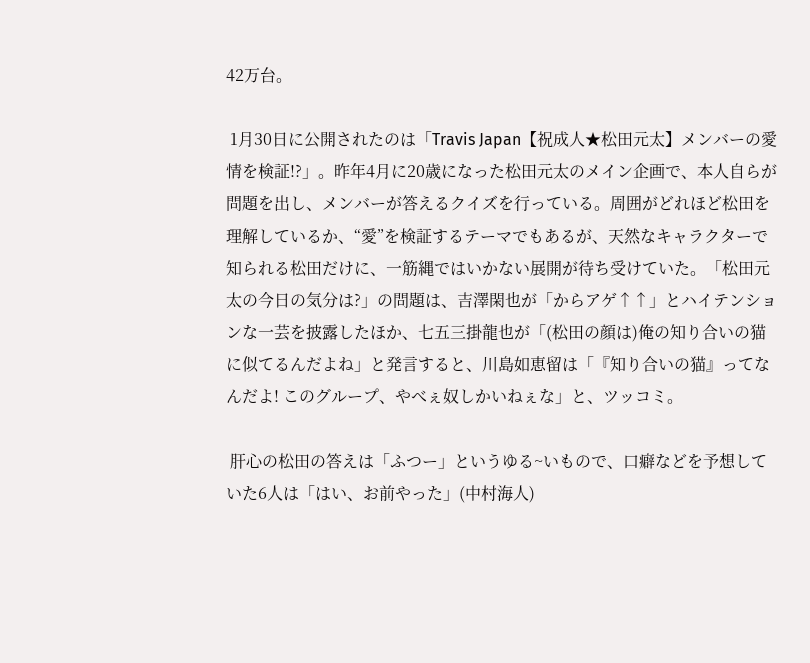42万台。

 1月30日に公開されたのは「Travis Japan【祝成人★松田元太】メンバーの愛情を検証!?」。昨年4月に20歳になった松田元太のメイン企画で、本人自らが問題を出し、メンバーが答えるクイズを行っている。周囲がどれほど松田を理解しているか、“愛”を検証するテーマでもあるが、天然なキャラクターで知られる松田だけに、一筋縄ではいかない展開が待ち受けていた。「松田元太の今日の気分は?」の問題は、吉澤閑也が「からアゲ↑↑」とハイテンションな一芸を披露したほか、七五三掛龍也が「(松田の顔は)俺の知り合いの猫に似てるんだよね」と発言すると、川島如恵留は「『知り合いの猫』ってなんだよ! このグループ、やべぇ奴しかいねぇな」と、ツッコミ。

 肝心の松田の答えは「ふつー」というゆる~いもので、口癖などを予想していた6人は「はい、お前やった」(中村海人)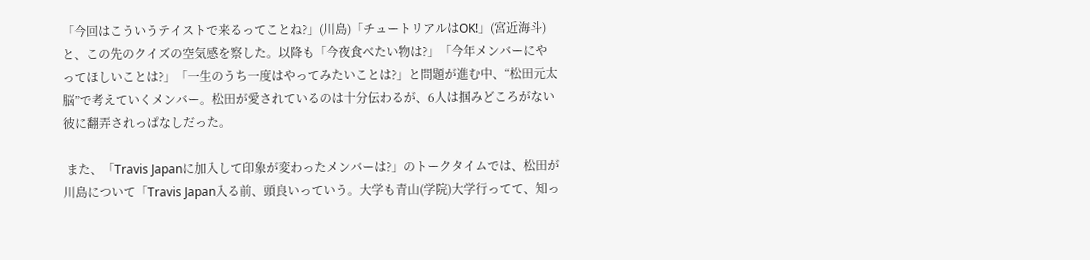「今回はこういうテイストで来るってことね?」(川島)「チュートリアルはOK!」(宮近海斗)と、この先のクイズの空気感を察した。以降も「今夜食べたい物は?」「今年メンバーにやってほしいことは?」「一生のうち一度はやってみたいことは?」と問題が進む中、“松田元太脳”で考えていくメンバー。松田が愛されているのは十分伝わるが、6人は掴みどころがない彼に翻弄されっぱなしだった。

 また、「Travis Japanに加入して印象が変わったメンバーは?」のトークタイムでは、松田が川島について「Travis Japan入る前、頭良いっていう。大学も青山(学院)大学行ってて、知っ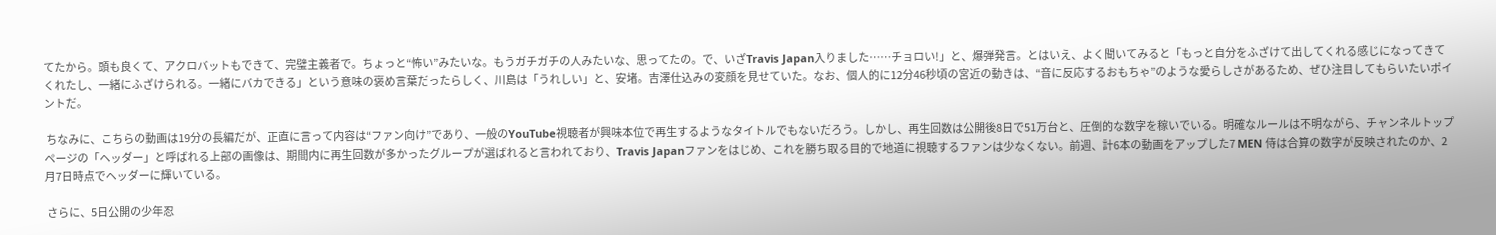てたから。頭も良くて、アクロバットもできて、完璧主義者で。ちょっと“怖い”みたいな。もうガチガチの人みたいな、思ってたの。で、いざTravis Japan入りました……チョロい!」と、爆弾発言。とはいえ、よく聞いてみると「もっと自分をふざけて出してくれる感じになってきてくれたし、一緒にふざけられる。一緒にバカできる」という意味の褒め言葉だったらしく、川島は「うれしい」と、安堵。吉澤仕込みの変顔を見せていた。なお、個人的に12分46秒頃の宮近の動きは、“音に反応するおもちゃ”のような愛らしさがあるため、ぜひ注目してもらいたいポイントだ。

 ちなみに、こちらの動画は19分の長編だが、正直に言って内容は“ファン向け”であり、一般のYouTube視聴者が興味本位で再生するようなタイトルでもないだろう。しかし、再生回数は公開後8日で51万台と、圧倒的な数字を稼いでいる。明確なルールは不明ながら、チャンネルトップページの「ヘッダー」と呼ばれる上部の画像は、期間内に再生回数が多かったグループが選ばれると言われており、Travis Japanファンをはじめ、これを勝ち取る目的で地道に視聴するファンは少なくない。前週、計6本の動画をアップした7 MEN 侍は合算の数字が反映されたのか、2月7日時点でヘッダーに輝いている。

 さらに、5日公開の少年忍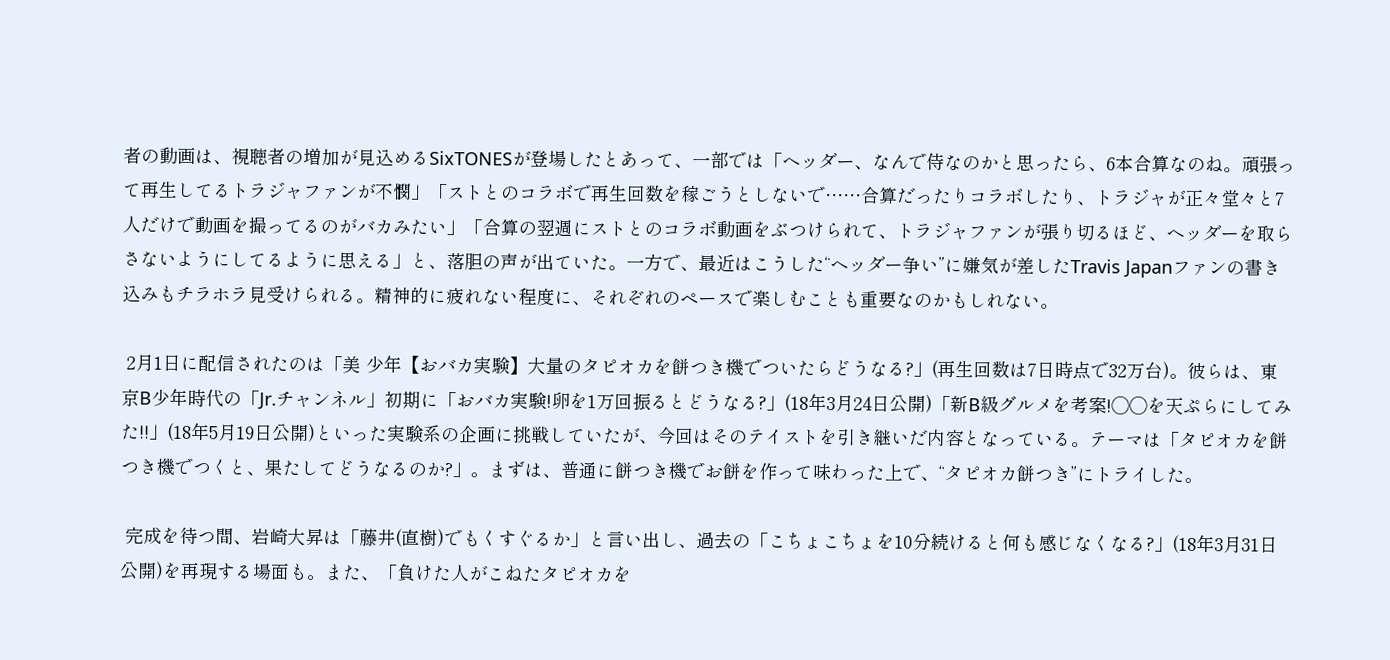者の動画は、視聴者の増加が見込めるSixTONESが登場したとあって、一部では「ヘッダー、なんで侍なのかと思ったら、6本合算なのね。頑張って再生してるトラジャファンが不憫」「ストとのコラボで再生回数を稼ごうとしないで……合算だったりコラボしたり、トラジャが正々堂々と7人だけで動画を撮ってるのがバカみたい」「合算の翌週にストとのコラボ動画をぶつけられて、トラジャファンが張り切るほど、ヘッダーを取らさないようにしてるように思える」と、落胆の声が出ていた。一方で、最近はこうした“ヘッダー争い”に嫌気が差したTravis Japanファンの書き込みもチラホラ見受けられる。精神的に疲れない程度に、それぞれのペースで楽しむことも重要なのかもしれない。

 2月1日に配信されたのは「美 少年【おバカ実験】大量のタピオカを餅つき機でついたらどうなる?」(再生回数は7日時点で32万台)。彼らは、東京B少年時代の「Jr.チャンネル」初期に「おバカ実験!卵を1万回振るとどうなる?」(18年3月24日公開)「新B級グルメを考案!◯◯を天ぷらにしてみた!!」(18年5月19日公開)といった実験系の企画に挑戦していたが、今回はそのテイストを引き継いだ内容となっている。テーマは「タピオカを餅つき機でつくと、果たしてどうなるのか?」。まずは、普通に餅つき機でお餅を作って味わった上で、“タピオカ餅つき”にトライした。

 完成を待つ間、岩崎大昇は「藤井(直樹)でもくすぐるか」と言い出し、過去の「こちょこちょを10分続けると何も感じなくなる?」(18年3月31日公開)を再現する場面も。また、「負けた人がこねたタピオカを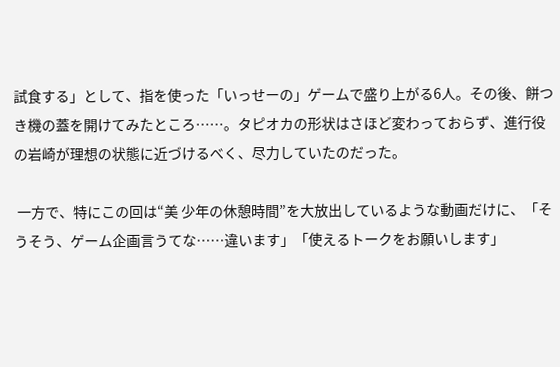試食する」として、指を使った「いっせーの」ゲームで盛り上がる6人。その後、餅つき機の蓋を開けてみたところ……。タピオカの形状はさほど変わっておらず、進行役の岩崎が理想の状態に近づけるべく、尽力していたのだった。

 一方で、特にこの回は“美 少年の休憩時間”を大放出しているような動画だけに、「そうそう、ゲーム企画言うてな……違います」「使えるトークをお願いします」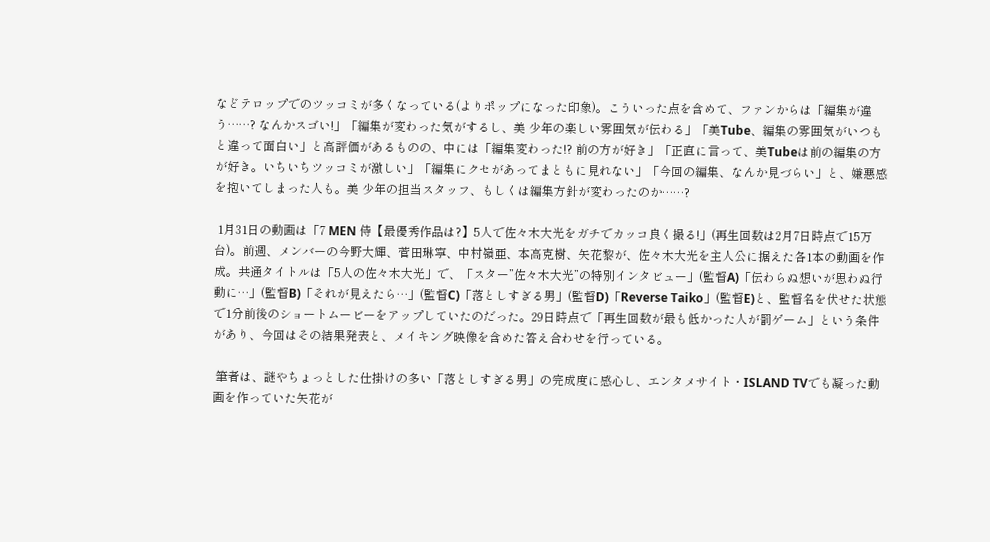などテロップでのツッコミが多くなっている(よりポップになった印象)。こういった点を含めて、ファンからは「編集が違う……? なんかスゴい!」「編集が変わった気がするし、美 少年の楽しい雰囲気が伝わる」「美Tube、編集の雰囲気がいつもと違って面白い」と高評価があるものの、中には「編集変わった!? 前の方が好き」「正直に言って、美Tubeは前の編集の方が好き。いちいちツッコミが激しい」「編集にクセがあってまともに見れない」「今回の編集、なんか見づらい」と、嫌悪感を抱いてしまった人も。美 少年の担当スタッフ、もしくは編集方針が変わったのか……?

 1月31日の動画は「7 MEN 侍【最優秀作品は?】5人で佐々木大光をガチでカッコ良く撮る!」(再生回数は2月7日時点で15万台)。前週、メンバーの今野大輝、菅田琳寧、中村嶺亜、本高克樹、矢花黎が、佐々木大光を主人公に据えた各1本の動画を作成。共通タイトルは「5人の佐々木大光」で、「スター”佐々木大光”の特別インタビュー」(監督A)「伝わらぬ想いが思わぬ行動に…」(監督B)「それが見えたら…」(監督C)「落としすぎる男」(監督D)「Reverse Taiko」(監督E)と、監督名を伏せた状態で1分前後のショートムービーをアップしていたのだった。29日時点で「再生回数が最も低かった人が罰ゲーム」という条件があり、今回はその結果発表と、メイキング映像を含めた答え合わせを行っている。

 筆者は、謎やちょっとした仕掛けの多い「落としすぎる男」の完成度に感心し、エンタメサイト・ISLAND TVでも凝った動画を作っていた矢花が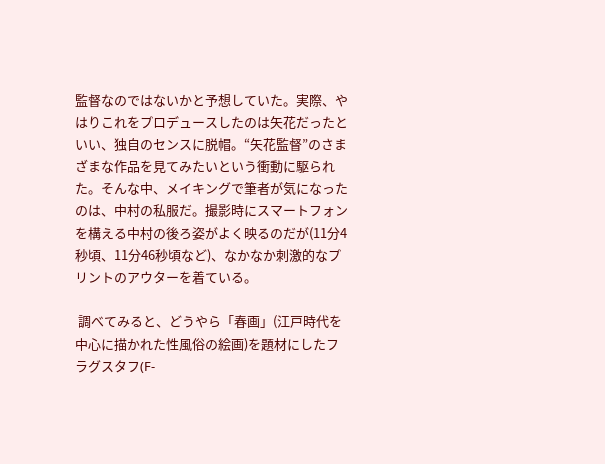監督なのではないかと予想していた。実際、やはりこれをプロデュースしたのは矢花だったといい、独自のセンスに脱帽。“矢花監督”のさまざまな作品を見てみたいという衝動に駆られた。そんな中、メイキングで筆者が気になったのは、中村の私服だ。撮影時にスマートフォンを構える中村の後ろ姿がよく映るのだが(11分4秒頃、11分46秒頃など)、なかなか刺激的なプリントのアウターを着ている。

 調べてみると、どうやら「春画」(江戸時代を中心に描かれた性風俗の絵画)を題材にしたフラグスタフ(F-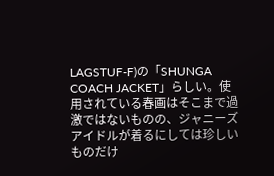LAGSTUF-F)の「SHUNGA COACH JACKET」らしい。使用されている春画はそこまで過激ではないものの、ジャニーズアイドルが着るにしては珍しいものだけ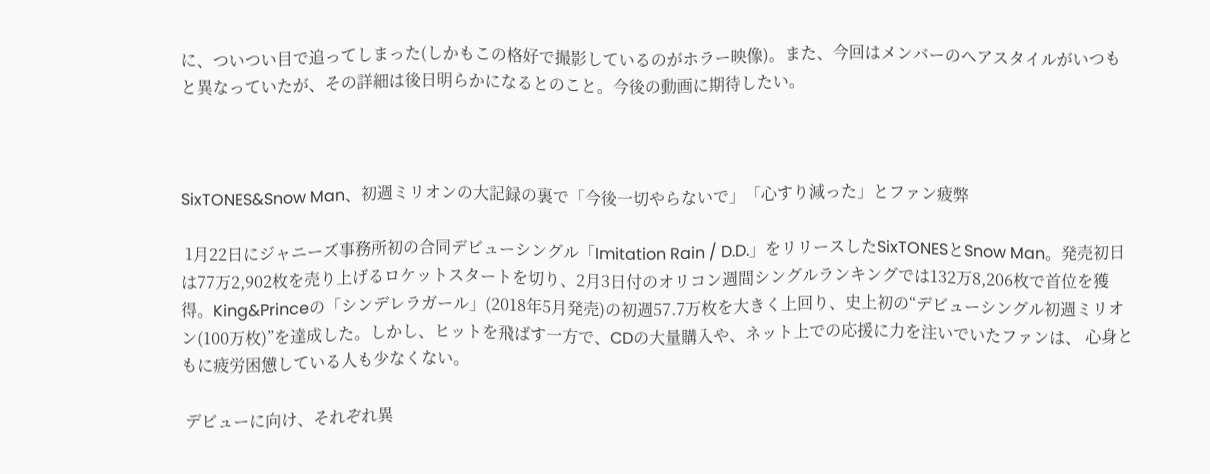に、ついつい目で追ってしまった(しかもこの格好で撮影しているのがホラー映像)。また、今回はメンバーのヘアスタイルがいつもと異なっていたが、その詳細は後日明らかになるとのこと。今後の動画に期待したい。



SixTONES&Snow Man、初週ミリオンの大記録の裏で「今後一切やらないで」「心すり減った」とファン疲弊

 1月22日にジャニーズ事務所初の合同デビューシングル「Imitation Rain / D.D.」をリリースしたSixTONESとSnow Man。発売初日は77万2,902枚を売り上げるロケットスタートを切り、2月3日付のオリコン週間シングルランキングでは132万8,206枚で首位を獲得。King&Princeの「シンデレラガール」(2018年5月発売)の初週57.7万枚を大きく上回り、史上初の“デビューシングル初週ミリオン(100万枚)”を達成した。しかし、ヒットを飛ばす一方で、CDの大量購入や、ネット上での応援に力を注いでいたファンは、 心身ともに疲労困憊している人も少なくない。

 デビューに向け、それぞれ異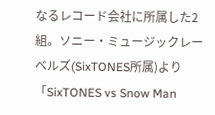なるレコード会社に所属した2組。ソニー・ミュージックレーベルズ(SixTONES所属)より「SixTONES vs Snow Man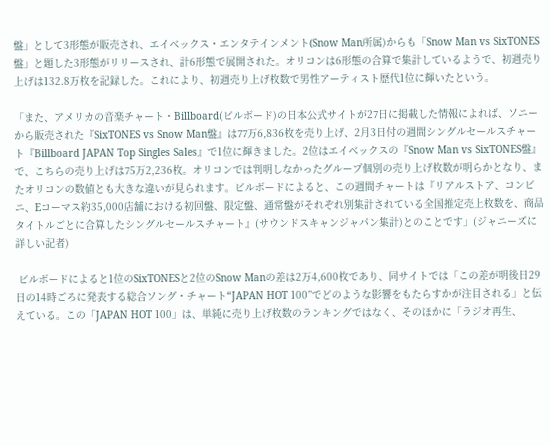盤」として3形態が販売され、エイベックス・エンタテインメント(Snow Man所属)からも「Snow Man vs SixTONES盤」と題した3形態がリリースされ、計6形態で展開された。オリコンは6形態の合算で集計しているようで、初週売り上げは132.8万枚を記録した。これにより、初週売り上げ枚数で男性アーティスト歴代1位に輝いたという。

「また、アメリカの音楽チャート・Billboard(ビルボード)の日本公式サイトが27日に掲載した情報によれば、ソニーから販売された『SixTONES vs Snow Man盤』は77万6,836枚を売り上げ、2月3日付の週間シングルセールスチャート『Billboard JAPAN Top Singles Sales』で1位に輝きました。2位はエイベックスの『Snow Man vs SixTONES盤』で、こちらの売り上げは75万2,236枚。オリコンでは判明しなかったグループ個別の売り上げ枚数が明らかとなり、またオリコンの数値とも大きな違いが見られます。ビルボードによると、この週間チャートは『リアルストア、コンビニ、Eコーマス約35,000店舗における初回盤、限定盤、通常盤がそれぞれ別集計されている全国推定売上枚数を、商品タイトルごとに合算したシングルセールスチャート』(サウンドスキャンジャパン集計)とのことです」(ジャニーズに詳しい記者)

 ビルボードによると1位のSixTONESと2位のSnow Manの差は2万4,600枚であり、同サイトでは「この差が明後日29日の14時ごろに発表する総合ソング・チャート“JAPAN HOT 100”でどのような影響をもたらすかが注目される」と伝えている。この「JAPAN HOT 100」は、単純に売り上げ枚数のランキングではなく、そのほかに「ラジオ再生、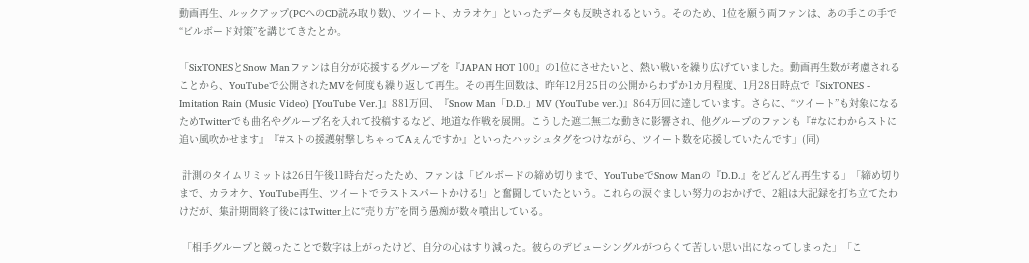動画再生、ルックアップ(PCへのCD読み取り数)、ツイート、カラオケ」といったデータも反映されるという。そのため、1位を願う両ファンは、あの手この手で“ビルボード対策”を講じてきたとか。

「SixTONESとSnow Manファンは自分が応援するグループを『JAPAN HOT 100』の1位にさせたいと、熱い戦いを繰り広げていました。動画再生数が考慮されることから、YouTubeで公開されたMVを何度も繰り返して再生。その再生回数は、昨年12月25日の公開からわずか1カ月程度、1月28日時点で『SixTONES - Imitation Rain (Music Video) [YouTube Ver.]』881万回、『Snow Man「D.D.」MV (YouTube ver.)』864万回に達しています。さらに、“ツイート”も対象になるためTwitterでも曲名やグループ名を入れて投稿するなど、地道な作戦を展開。こうした遮二無二な動きに影響され、他グループのファンも『#なにわからストに追い風吹かせます』『#ストの援護射撃しちゃってAぇんですか』といったハッシュタグをつけながら、ツイート数を応援していたんです」(同)

 計測のタイムリミットは26日午後11時台だったため、ファンは「ビルボードの締め切りまで、YouTubeでSnow Manの『D.D.』をどんどん再生する」「締め切りまで、カラオケ、YouTube再生、ツイートでラストスパートかける!」と奮闘していたという。これらの涙ぐましい努力のおかげで、2組は大記録を打ち立てたわけだが、集計期間終了後にはTwitter上に“売り方”を問う愚痴が数々噴出している。

 「相手グループと競ったことで数字は上がったけど、自分の心はすり減った。彼らのデビューシングルがつらくて苦しい思い出になってしまった」「こ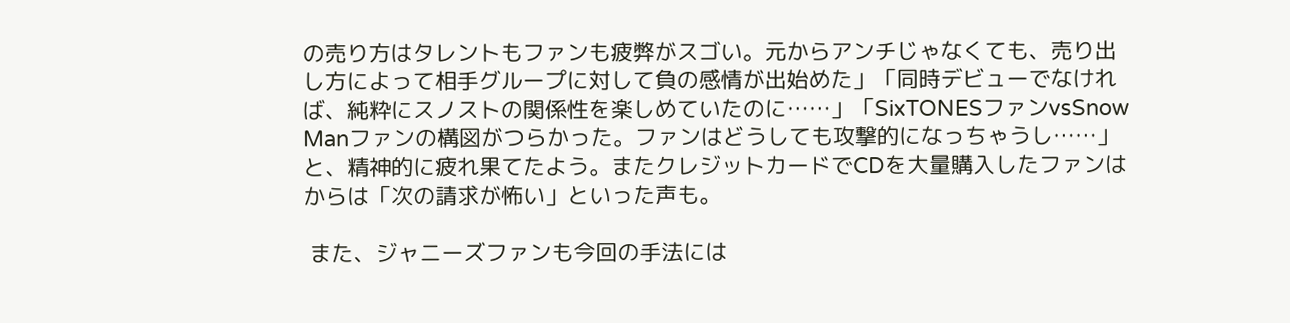の売り方はタレントもファンも疲弊がスゴい。元からアンチじゃなくても、売り出し方によって相手グループに対して負の感情が出始めた」「同時デビューでなければ、純粋にスノストの関係性を楽しめていたのに……」「SixTONESファンvsSnow Manファンの構図がつらかった。ファンはどうしても攻撃的になっちゃうし……」と、精神的に疲れ果てたよう。またクレジットカードでCDを大量購入したファンはからは「次の請求が怖い」といった声も。

 また、ジャニーズファンも今回の手法には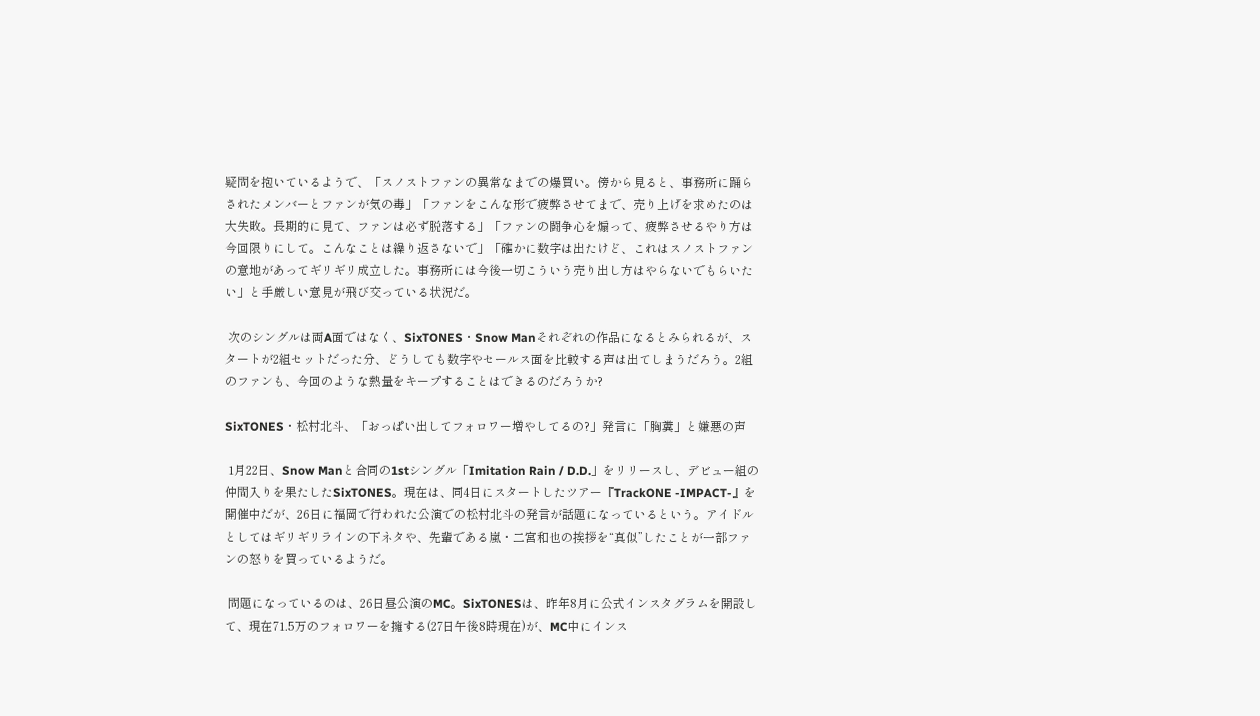疑問を抱いているようで、「スノストファンの異常なまでの爆買い。傍から見ると、事務所に踊らされたメンバーとファンが気の毒」「ファンをこんな形で疲弊させてまで、売り上げを求めたのは大失敗。長期的に見て、ファンは必ず脱落する」「ファンの闘争心を煽って、疲弊させるやり方は今回限りにして。こんなことは繰り返さないで」「確かに数字は出たけど、これはスノストファンの意地があってギリギリ成立した。事務所には今後一切こういう売り出し方はやらないでもらいたい」と手厳しい意見が飛び交っている状況だ。

 次のシングルは両A面ではなく、SixTONES・Snow Manそれぞれの作品になるとみられるが、スタートが2組セットだった分、どうしても数字やセールス面を比較する声は出てしまうだろう。2組のファンも、今回のような熱量をキープすることはできるのだろうか?

SixTONES・松村北斗、「おっぱい出してフォロワー増やしてるの?」発言に「胸糞」と嫌悪の声

 1月22日、Snow Manと合同の1stシングル「Imitation Rain / D.D.」をリリースし、デビュー組の仲間入りを果たしたSixTONES。現在は、同4日にスタートしたツアー『TrackONE -IMPACT-』を開催中だが、26日に福岡で行われた公演での松村北斗の発言が話題になっているという。アイドルとしてはギリギリラインの下ネタや、先輩である嵐・二宮和也の挨拶を“真似”したことが一部ファンの怒りを買っているようだ。

 問題になっているのは、26日昼公演のMC。SixTONESは、昨年8月に公式インスタグラムを開設して、現在71.5万のフォロワーを擁する(27日午後8時現在)が、MC中にインス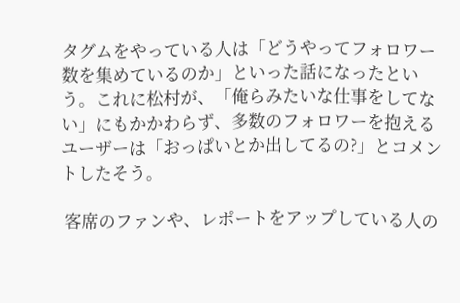タグムをやっている人は「どうやってフォロワー数を集めているのか」といった話になったという。これに松村が、「俺らみたいな仕事をしてない」にもかかわらず、多数のフォロワーを抱えるユーザーは「おっぱいとか出してるの?」とコメントしたそう。

 客席のファンや、レポートをアップしている人の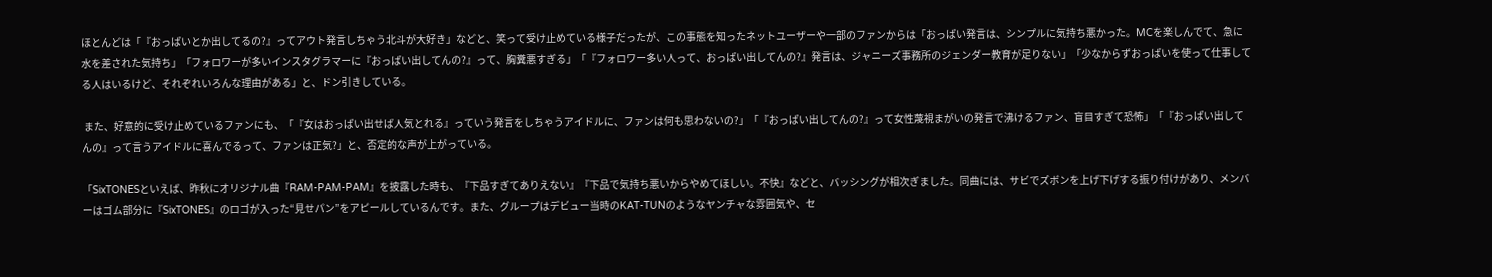ほとんどは「『おっぱいとか出してるの?』ってアウト発言しちゃう北斗が大好き」などと、笑って受け止めている様子だったが、この事態を知ったネットユーザーや一部のファンからは「おっぱい発言は、シンプルに気持ち悪かった。MCを楽しんでて、急に水を差された気持ち」「フォロワーが多いインスタグラマーに『おっぱい出してんの?』って、胸糞悪すぎる」「『フォロワー多い人って、おっぱい出してんの?』発言は、ジャニーズ事務所のジェンダー教育が足りない」「少なからずおっぱいを使って仕事してる人はいるけど、それぞれいろんな理由がある」と、ドン引きしている。

 また、好意的に受け止めているファンにも、「『女はおっぱい出せば人気とれる』っていう発言をしちゃうアイドルに、ファンは何も思わないの?」「『おっぱい出してんの?』って女性蔑視まがいの発言で沸けるファン、盲目すぎて恐怖」「『おっぱい出してんの』って言うアイドルに喜んでるって、ファンは正気?」と、否定的な声が上がっている。

「SixTONESといえば、昨秋にオリジナル曲『RAM-PAM-PAM』を披露した時も、『下品すぎてありえない』『下品で気持ち悪いからやめてほしい。不快』などと、バッシングが相次ぎました。同曲には、サビでズボンを上げ下げする振り付けがあり、メンバーはゴム部分に『SixTONES』のロゴが入った“見せパン”をアピールしているんです。また、グループはデビュー当時のKAT-TUNのようなヤンチャな雰囲気や、セ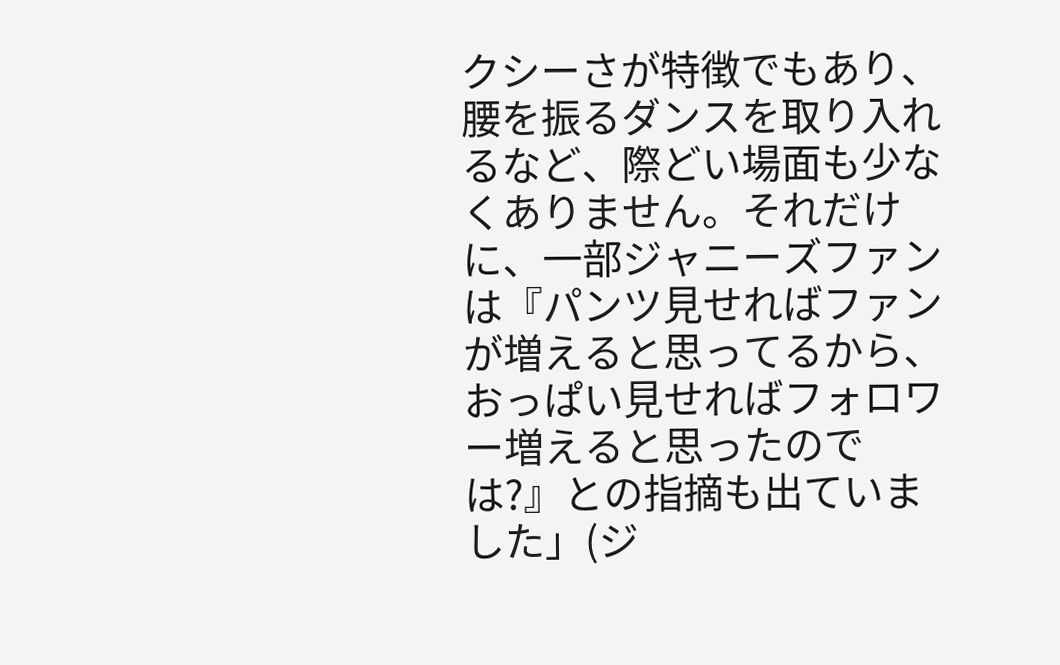クシーさが特徴でもあり、腰を振るダンスを取り入れるなど、際どい場面も少なくありません。それだけに、一部ジャニーズファンは『パンツ見せればファンが増えると思ってるから、おっぱい見せればフォロワー増えると思ったのでは?』との指摘も出ていました」(ジ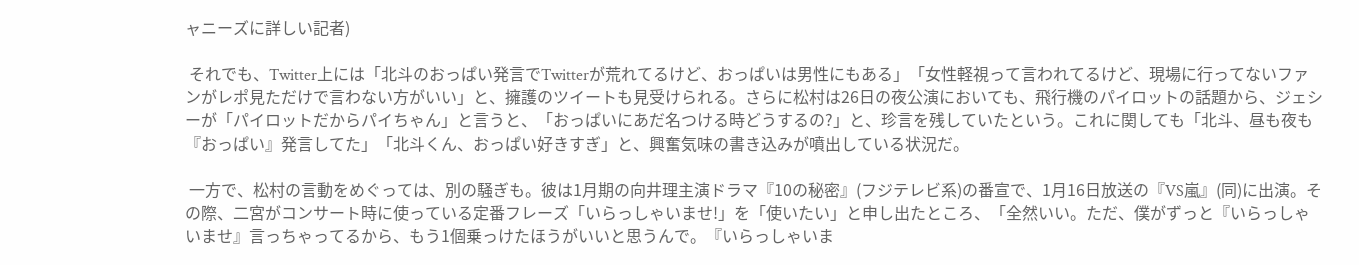ャニーズに詳しい記者)

 それでも、Twitter上には「北斗のおっぱい発言でTwitterが荒れてるけど、おっぱいは男性にもある」「女性軽視って言われてるけど、現場に行ってないファンがレポ見ただけで言わない方がいい」と、擁護のツイートも見受けられる。さらに松村は26日の夜公演においても、飛行機のパイロットの話題から、ジェシーが「パイロットだからパイちゃん」と言うと、「おっぱいにあだ名つける時どうするの?」と、珍言を残していたという。これに関しても「北斗、昼も夜も『おっぱい』発言してた」「北斗くん、おっぱい好きすぎ」と、興奮気味の書き込みが噴出している状況だ。

 一方で、松村の言動をめぐっては、別の騒ぎも。彼は1月期の向井理主演ドラマ『10の秘密』(フジテレビ系)の番宣で、1月16日放送の『VS嵐』(同)に出演。その際、二宮がコンサート時に使っている定番フレーズ「いらっしゃいませ!」を「使いたい」と申し出たところ、「全然いい。ただ、僕がずっと『いらっしゃいませ』言っちゃってるから、もう1個乗っけたほうがいいと思うんで。『いらっしゃいま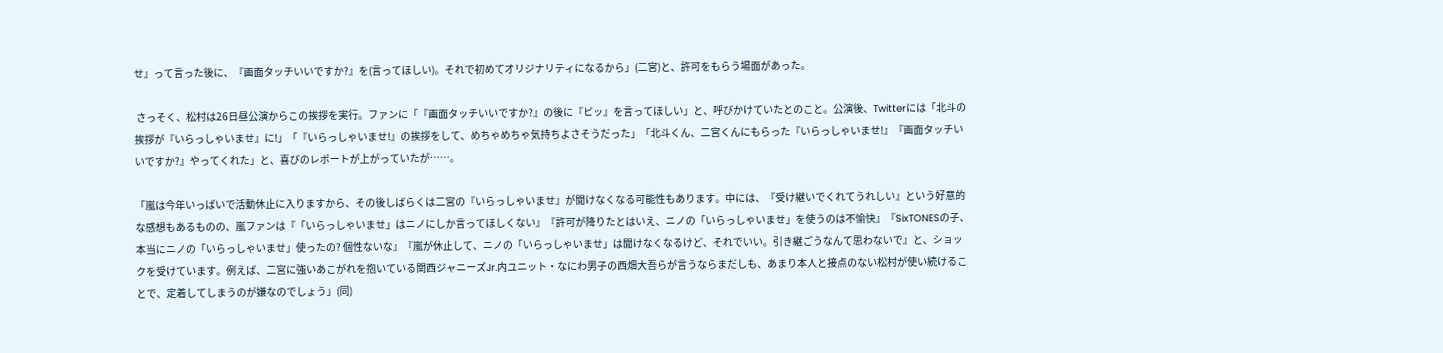せ』って言った後に、『画面タッチいいですか?』を(言ってほしい)。それで初めてオリジナリティになるから」(二宮)と、許可をもらう場面があった。

 さっそく、松村は26日昼公演からこの挨拶を実行。ファンに「『画面タッチいいですか?』の後に『ピッ』を言ってほしい」と、呼びかけていたとのこと。公演後、Twitterには「北斗の挨拶が『いらっしゃいませ』に!」「『いらっしゃいませ!』の挨拶をして、めちゃめちゃ気持ちよさそうだった」「北斗くん、二宮くんにもらった『いらっしゃいませ!』『画面タッチいいですか?』やってくれた」と、喜びのレポートが上がっていたが……。

「嵐は今年いっぱいで活動休止に入りますから、その後しばらくは二宮の『いらっしゃいませ』が聞けなくなる可能性もあります。中には、『受け継いでくれてうれしい』という好意的な感想もあるものの、嵐ファンは『「いらっしゃいませ」はニノにしか言ってほしくない』『許可が降りたとはいえ、ニノの「いらっしゃいませ」を使うのは不愉快』『SixTONESの子、本当にニノの「いらっしゃいませ」使ったの? 個性ないな』『嵐が休止して、ニノの「いらっしゃいませ」は聞けなくなるけど、それでいい。引き継ごうなんて思わないで』と、ショックを受けています。例えば、二宮に強いあこがれを抱いている関西ジャニーズJr.内ユニット・なにわ男子の西畑大吾らが言うならまだしも、あまり本人と接点のない松村が使い続けることで、定着してしまうのが嫌なのでしょう」(同)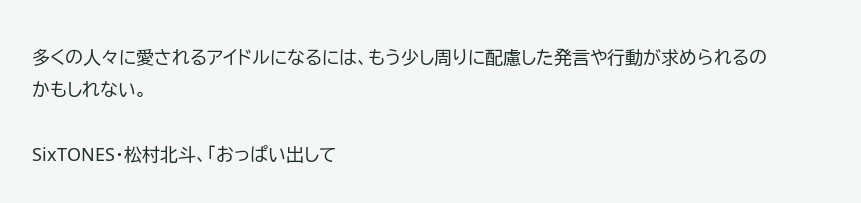多くの人々に愛されるアイドルになるには、もう少し周りに配慮した発言や行動が求められるのかもしれない。

SixTONES・松村北斗、「おっぱい出して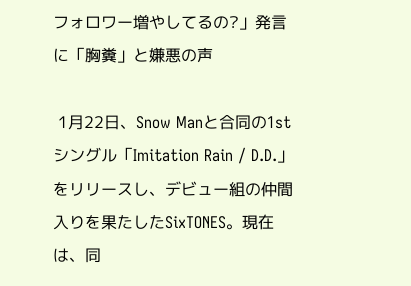フォロワー増やしてるの?」発言に「胸糞」と嫌悪の声

 1月22日、Snow Manと合同の1stシングル「Imitation Rain / D.D.」をリリースし、デビュー組の仲間入りを果たしたSixTONES。現在は、同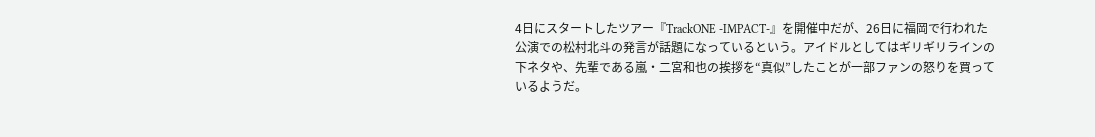4日にスタートしたツアー『TrackONE -IMPACT-』を開催中だが、26日に福岡で行われた公演での松村北斗の発言が話題になっているという。アイドルとしてはギリギリラインの下ネタや、先輩である嵐・二宮和也の挨拶を“真似”したことが一部ファンの怒りを買っているようだ。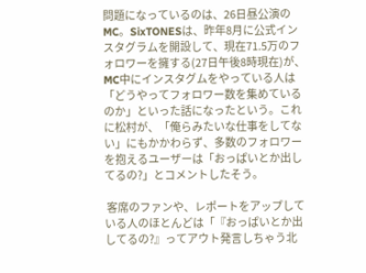問題になっているのは、26日昼公演のMC。SixTONESは、昨年8月に公式インスタグラムを開設して、現在71.5万のフォロワーを擁する(27日午後8時現在)が、MC中にインスタグムをやっている人は「どうやってフォロワー数を集めているのか」といった話になったという。これに松村が、「俺らみたいな仕事をしてない」にもかかわらず、多数のフォロワーを抱えるユーザーは「おっぱいとか出してるの?」とコメントしたそう。

 客席のファンや、レポートをアップしている人のほとんどは「『おっぱいとか出してるの?』ってアウト発言しちゃう北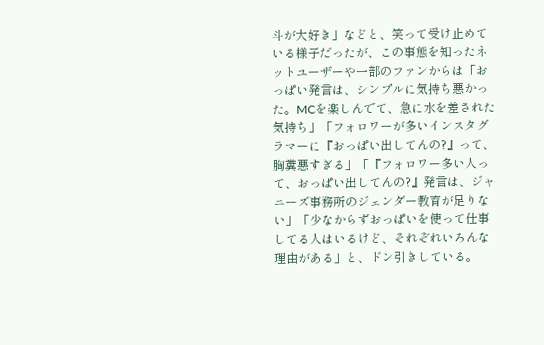斗が大好き」などと、笑って受け止めている様子だったが、この事態を知ったネットユーザーや一部のファンからは「おっぱい発言は、シンプルに気持ち悪かった。MCを楽しんでて、急に水を差された気持ち」「フォロワーが多いインスタグラマーに『おっぱい出してんの?』って、胸糞悪すぎる」「『フォロワー多い人って、おっぱい出してんの?』発言は、ジャニーズ事務所のジェンダー教育が足りない」「少なからずおっぱいを使って仕事してる人はいるけど、それぞれいろんな理由がある」と、ドン引きしている。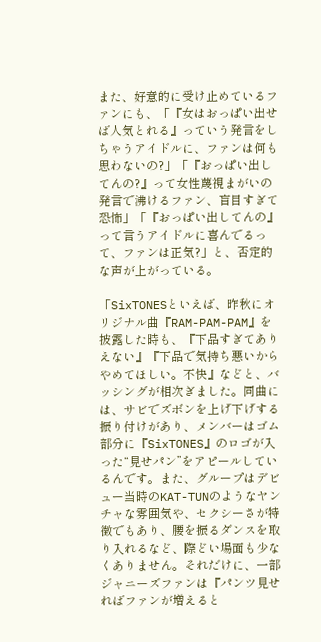また、好意的に受け止めているファンにも、「『女はおっぱい出せば人気とれる』っていう発言をしちゃうアイドルに、ファンは何も思わないの?」「『おっぱい出してんの?』って女性蔑視まがいの発言で沸けるファン、盲目すぎて恐怖」「『おっぱい出してんの』って言うアイドルに喜んでるって、ファンは正気?」と、否定的な声が上がっている。

「SixTONESといえば、昨秋にオリジナル曲『RAM-PAM-PAM』を披露した時も、『下品すぎてありえない』『下品で気持ち悪いからやめてほしい。不快』などと、バッシングが相次ぎました。同曲には、サビでズボンを上げ下げする振り付けがあり、メンバーはゴム部分に『SixTONES』のロゴが入った“見せパン”をアピールしているんです。また、グループはデビュー当時のKAT-TUNのようなヤンチャな雰囲気や、セクシーさが特徴でもあり、腰を振るダンスを取り入れるなど、際どい場面も少なくありません。それだけに、一部ジャニーズファンは『パンツ見せればファンが増えると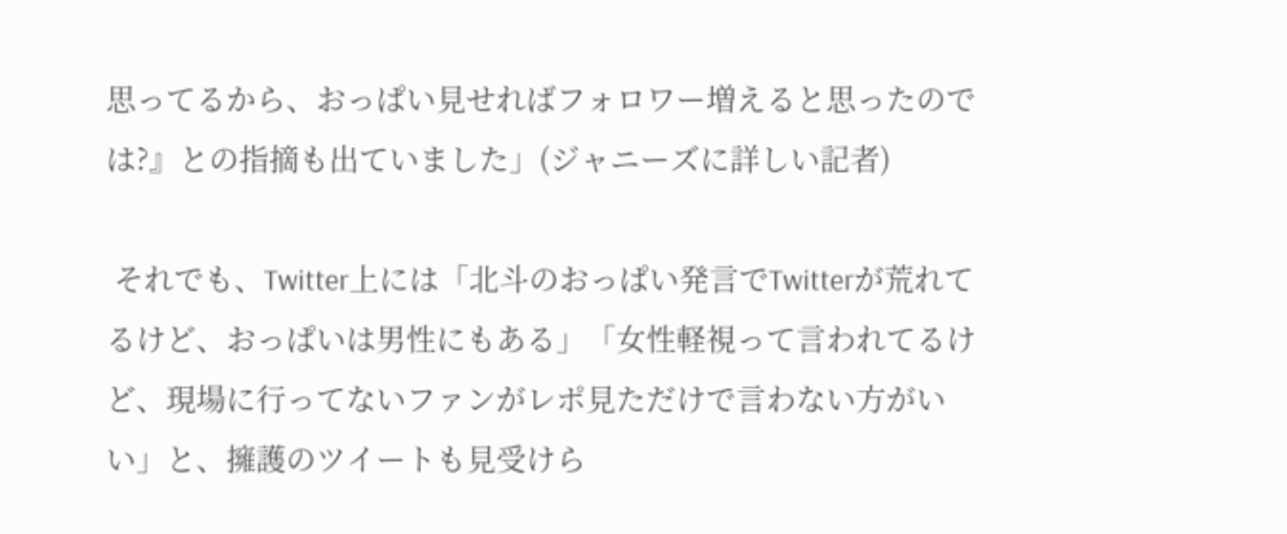思ってるから、おっぱい見せればフォロワー増えると思ったのでは?』との指摘も出ていました」(ジャニーズに詳しい記者)

 それでも、Twitter上には「北斗のおっぱい発言でTwitterが荒れてるけど、おっぱいは男性にもある」「女性軽視って言われてるけど、現場に行ってないファンがレポ見ただけで言わない方がいい」と、擁護のツイートも見受けら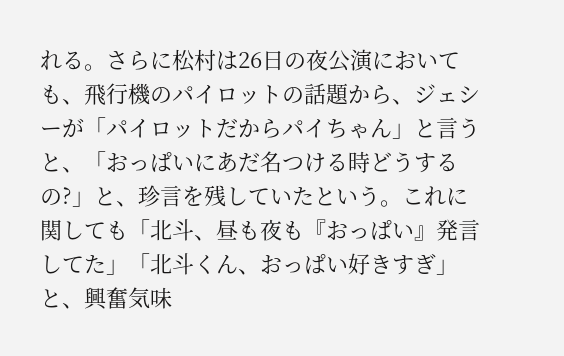れる。さらに松村は26日の夜公演においても、飛行機のパイロットの話題から、ジェシーが「パイロットだからパイちゃん」と言うと、「おっぱいにあだ名つける時どうするの?」と、珍言を残していたという。これに関しても「北斗、昼も夜も『おっぱい』発言してた」「北斗くん、おっぱい好きすぎ」と、興奮気味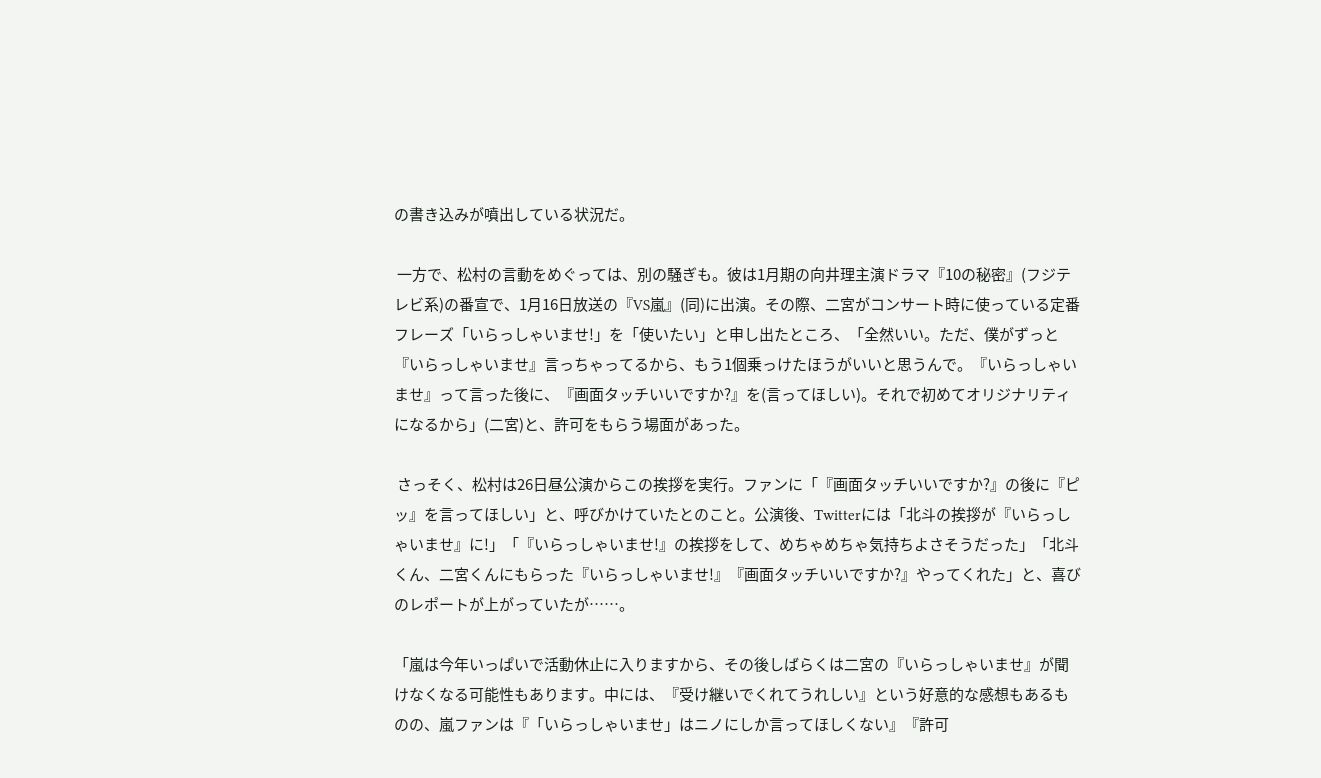の書き込みが噴出している状況だ。

 一方で、松村の言動をめぐっては、別の騒ぎも。彼は1月期の向井理主演ドラマ『10の秘密』(フジテレビ系)の番宣で、1月16日放送の『VS嵐』(同)に出演。その際、二宮がコンサート時に使っている定番フレーズ「いらっしゃいませ!」を「使いたい」と申し出たところ、「全然いい。ただ、僕がずっと『いらっしゃいませ』言っちゃってるから、もう1個乗っけたほうがいいと思うんで。『いらっしゃいませ』って言った後に、『画面タッチいいですか?』を(言ってほしい)。それで初めてオリジナリティになるから」(二宮)と、許可をもらう場面があった。

 さっそく、松村は26日昼公演からこの挨拶を実行。ファンに「『画面タッチいいですか?』の後に『ピッ』を言ってほしい」と、呼びかけていたとのこと。公演後、Twitterには「北斗の挨拶が『いらっしゃいませ』に!」「『いらっしゃいませ!』の挨拶をして、めちゃめちゃ気持ちよさそうだった」「北斗くん、二宮くんにもらった『いらっしゃいませ!』『画面タッチいいですか?』やってくれた」と、喜びのレポートが上がっていたが……。

「嵐は今年いっぱいで活動休止に入りますから、その後しばらくは二宮の『いらっしゃいませ』が聞けなくなる可能性もあります。中には、『受け継いでくれてうれしい』という好意的な感想もあるものの、嵐ファンは『「いらっしゃいませ」はニノにしか言ってほしくない』『許可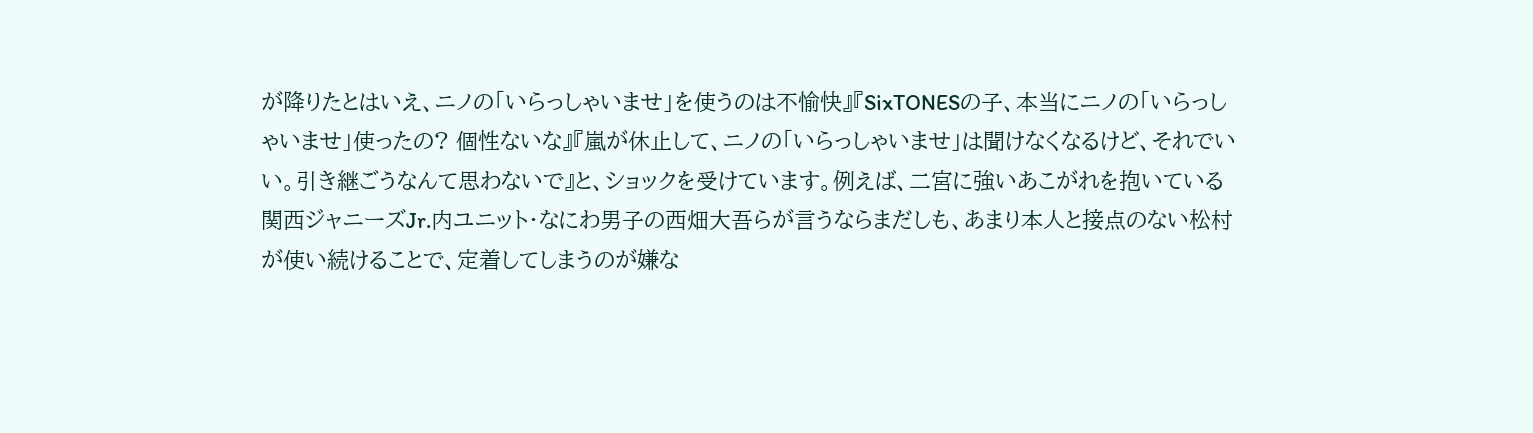が降りたとはいえ、ニノの「いらっしゃいませ」を使うのは不愉快』『SixTONESの子、本当にニノの「いらっしゃいませ」使ったの? 個性ないな』『嵐が休止して、ニノの「いらっしゃいませ」は聞けなくなるけど、それでいい。引き継ごうなんて思わないで』と、ショックを受けています。例えば、二宮に強いあこがれを抱いている関西ジャニーズJr.内ユニット・なにわ男子の西畑大吾らが言うならまだしも、あまり本人と接点のない松村が使い続けることで、定着してしまうのが嫌な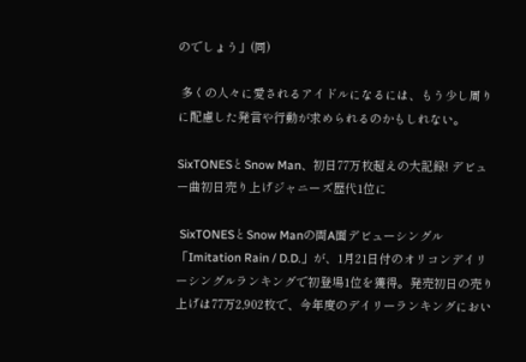のでしょう」(同)

 多くの人々に愛されるアイドルになるには、もう少し周りに配慮した発言や行動が求められるのかもしれない。

SixTONESとSnow Man、初日77万枚超えの大記録! デビュー曲初日売り上げジャニーズ歴代1位に

 SixTONESとSnow Manの両A面デビューシングル「Imitation Rain / D.D.」が、1月21日付のオリコンデイリーシングルランキングで初登場1位を獲得。発売初日の売り上げは77万2,902枚で、今年度のデイリーランキングにおい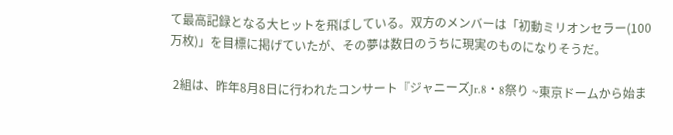て最高記録となる大ヒットを飛ばしている。双方のメンバーは「初動ミリオンセラー(100万枚)」を目標に掲げていたが、その夢は数日のうちに現実のものになりそうだ。

 2組は、昨年8月8日に行われたコンサート『ジャニーズJr.8・8祭り ~東京ドームから始ま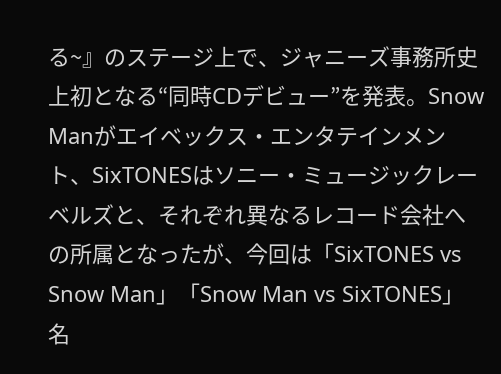る~』のステージ上で、ジャニーズ事務所史上初となる“同時CDデビュー”を発表。Snow Manがエイベックス・エンタテインメント、SixTONESはソニー・ミュージックレーベルズと、それぞれ異なるレコード会社への所属となったが、今回は「SixTONES vs Snow Man」「Snow Man vs SixTONES」名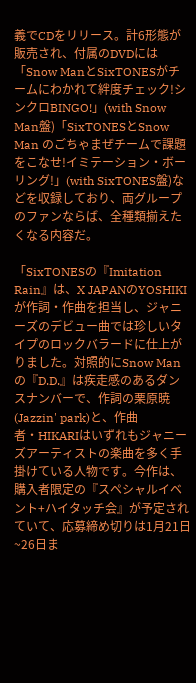義でCDをリリース。計6形態が販売され、付属のDVDには「Snow ManとSixTONESがチームにわかれて絆度チェック!シンクロBINGO!」(with Snow Man盤)「SixTONESとSnow Man のごちゃまぜチームで課題をこなせ!イミテーション・ボーリング!」(with SixTONES盤)などを収録しており、両グループのファンならば、全種類揃えたくなる内容だ。

「SixTONESの『Imitation Rain』は、X JAPANのYOSHIKIが作詞・作曲を担当し、ジャニーズのデビュー曲では珍しいタイプのロックバラードに仕上がりました。対照的にSnow Manの『D.D.』は疾走感のあるダンスナンバーで、作詞の栗原暁 (Jazzin' park)と、作曲者・HIKARIはいずれもジャニーズアーティストの楽曲を多く手掛けている人物です。今作は、購入者限定の『スペシャルイベント+ハイタッチ会』が予定されていて、応募締め切りは1月21日~26日ま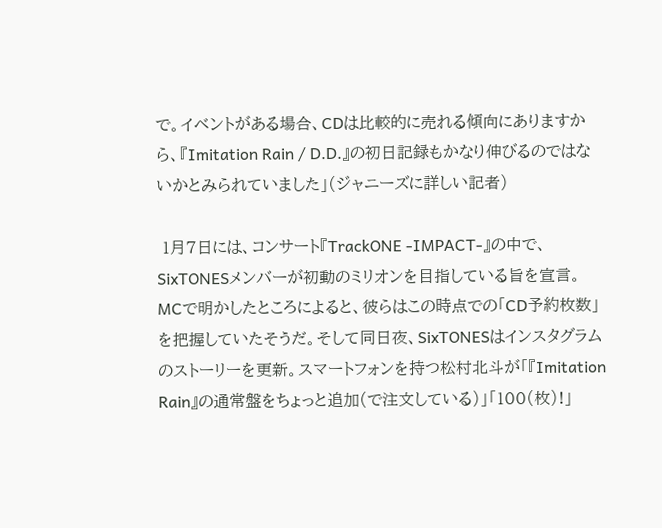で。イベントがある場合、CDは比較的に売れる傾向にありますから、『Imitation Rain / D.D.』の初日記録もかなり伸びるのではないかとみられていました」(ジャニーズに詳しい記者)

 1月7日には、コンサート『TrackONE -IMPACT-』の中で、SixTONESメンバーが初動のミリオンを目指している旨を宣言。MCで明かしたところによると、彼らはこの時点での「CD予約枚数」を把握していたそうだ。そして同日夜、SixTONESはインスタグラムのストーリーを更新。スマートフォンを持つ松村北斗が「『Imitation Rain』の通常盤をちょっと追加(で注文している)」「100(枚)!」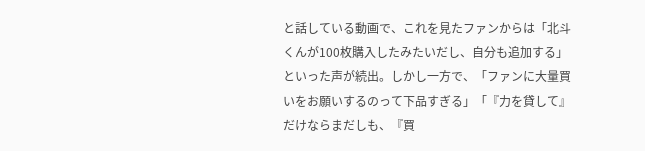と話している動画で、これを見たファンからは「北斗くんが100枚購入したみたいだし、自分も追加する」といった声が続出。しかし一方で、「ファンに大量買いをお願いするのって下品すぎる」「『力を貸して』だけならまだしも、『買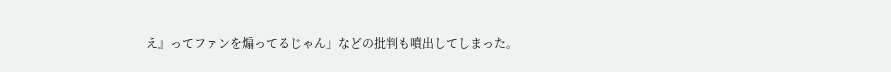え』ってファンを煽ってるじゃん」などの批判も噴出してしまった。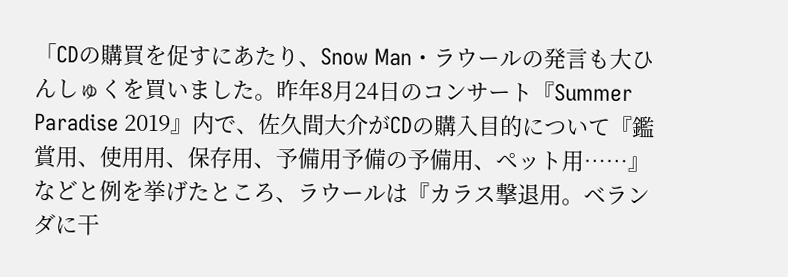「CDの購買を促すにあたり、Snow Man・ラウールの発言も大ひんしゅくを買いました。昨年8月24日のコンサート『Summer Paradise 2019』内で、佐久間大介がCDの購入目的について『鑑賞用、使用用、保存用、予備用予備の予備用、ペット用……』などと例を挙げたところ、ラウールは『カラス撃退用。ベランダに干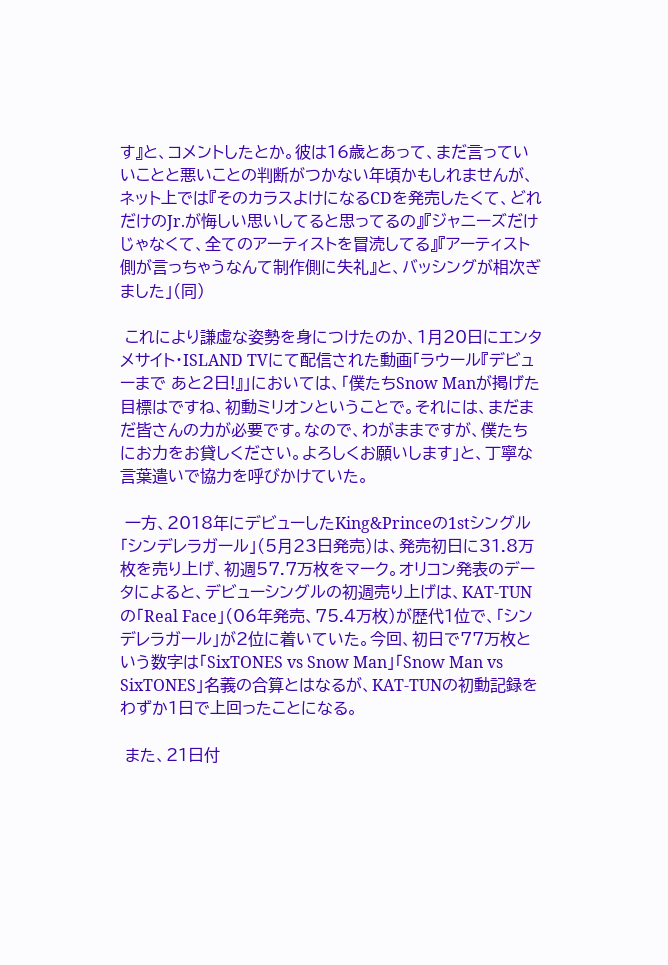す』と、コメントしたとか。彼は16歳とあって、まだ言っていいことと悪いことの判断がつかない年頃かもしれませんが、ネット上では『そのカラスよけになるCDを発売したくて、どれだけのJr.が悔しい思いしてると思ってるの』『ジャニーズだけじゃなくて、全てのアーティストを冒涜してる』『アーティスト側が言っちゃうなんて制作側に失礼』と、バッシングが相次ぎました」(同)

 これにより謙虚な姿勢を身につけたのか、1月20日にエンタメサイト・ISLAND TVにて配信された動画「ラウール『デビューまで あと2日!』」においては、「僕たちSnow Manが掲げた目標はですね、初動ミリオンということで。それには、まだまだ皆さんの力が必要です。なので、わがままですが、僕たちにお力をお貸しください。よろしくお願いします」と、丁寧な言葉遣いで協力を呼びかけていた。

 一方、2018年にデビューしたKing&Princeの1stシングル「シンデレラガール」(5月23日発売)は、発売初日に31.8万枚を売り上げ、初週57.7万枚をマーク。オリコン発表のデータによると、デビューシングルの初週売り上げは、KAT-TUNの「Real Face」(06年発売、75.4万枚)が歴代1位で、「シンデレラガール」が2位に着いていた。今回、初日で77万枚という数字は「SixTONES vs Snow Man」「Snow Man vs SixTONES」名義の合算とはなるが、KAT-TUNの初動記録をわずか1日で上回ったことになる。

 また、21日付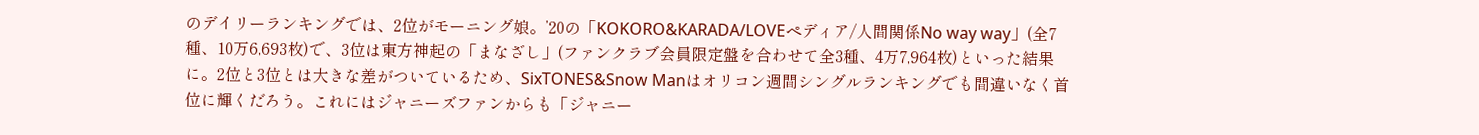のデイリーランキングでは、2位がモーニング娘。’20の「KOKORO&KARADA/LOVEペディア/人間関係No way way」(全7種、10万6,693枚)で、3位は東方神起の「まなざし」(ファンクラブ会員限定盤を合わせて全3種、4万7,964枚)といった結果に。2位と3位とは大きな差がついているため、SixTONES&Snow Manはオリコン週間シングルランキングでも間違いなく首位に輝くだろう。これにはジャニーズファンからも「ジャニー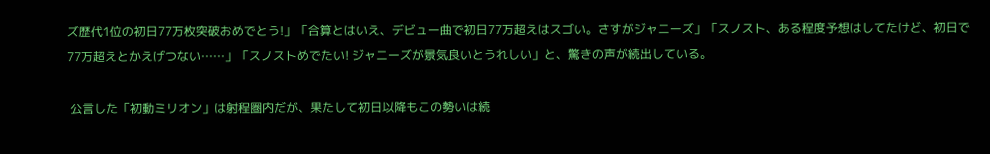ズ歴代1位の初日77万枚突破おめでとう!」「合算とはいえ、デビュー曲で初日77万超えはスゴい。さすがジャニーズ」「スノスト、ある程度予想はしてたけど、初日で77万超えとかえげつない……」「スノストめでたい! ジャニーズが景気良いとうれしい」と、驚きの声が続出している。

 公言した「初動ミリオン」は射程圏内だが、果たして初日以降もこの勢いは続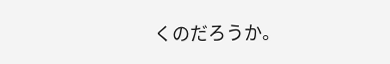くのだろうか。